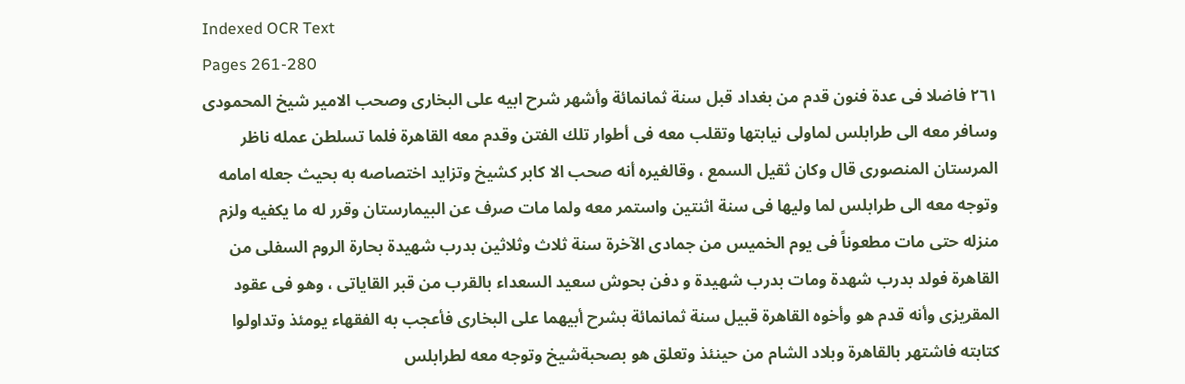Indexed OCR Text
Pages 261-280
٢٦١ فاضلا فى عدة فنون قدم من بغداد قبل سنة ثمانمائة وأشهر شرح ابيه على البخارى وصحب الامير شيخ المحمودى وسافر معه الى طرابلس لماولى نيابتها وتقلب معه فى أطوار تلك الفتن وقدم معه القاهرة فلما تسلطن عمله ناظر المرستان المنصورى قال وكان ثقيل السمع ، وقالغيره أنه صحب الا كابر کشيخ وتزايد اختصاصه به بحيث جعله امامه وتوجه معه الى طرابلس لما وليها فى سنة اثنتين واستمر معه ولما مات صرف عن البيمارستان وقرر له ما يكفيه ولزم منزله حتى مات مطعوناً فى يوم الخميس من جمادى الآخرة سنة ثلاث وثلاثين بدرب شهيدة بحارة الروم السفلى من القاهرة فولد بدرب شهدة ومات بدرب شهيدة و دفن بحوش سعيد السعداء بالقرب من قبر القاياتى ، وهو فى عقود المقريزى وأنه قدم هو وأخوه القاهرة قبيل سنة ثمانمائة بشرح أبيهما على البخارى فأعجب به الفقهاء يومئذ وتداولوا كتابته فاشتهر بالقاهرة وبلاد الشام من حينئذ وتعلق هو بصحبةشيخ وتوجه معه لطرابلس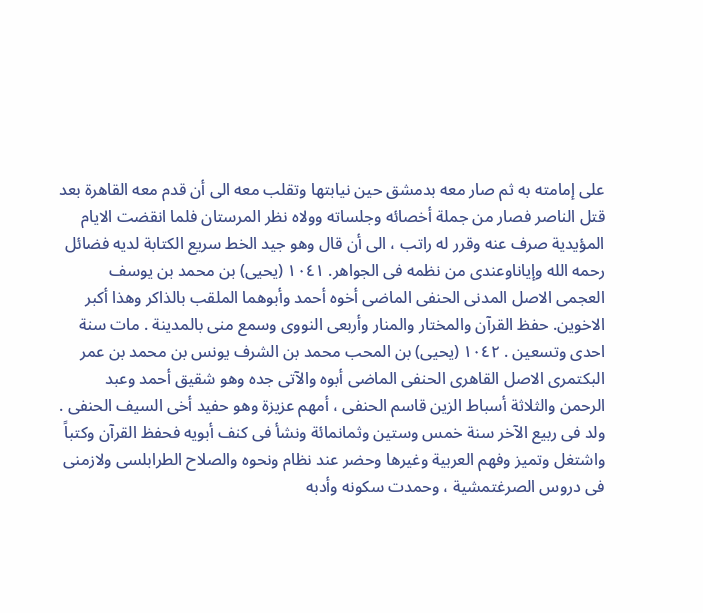على إمامته به ثم صار معه بدمشق حين نيابتها وتقلب معه الى أن قدم معه القاهرة بعد قتل الناصر فصار من جملة أخصائه وجلساته وولاه نظر المرستان فلما انقضت الايام المؤيدية صرف عنه وقرر له راتب ، الى أن قال وهو جيد الخط سريع الكتابة لديه فضائل رحمه الله وإياناوعندى من نظمه فى الجواهر. ١٠٤١ (يحيى) بن محمد بن يوسف العجمى الاصل المدنى الحنفى الماضى أخوه أحمد وأبوهما الملقب بالذاكر وهذا أكبر الاخوين. حفظ القرآن والمختار والمنار وأربعى النووى وسمع منى بالمدينة . مات سنة احدى وتسعين . ١٠٤٢ (يحيى) بن المحب محمد بن الشرف يونس بن محمد بن عمر البكتمرى الاصل القاهرى الحنفى الماضى أبوه والآتى جده وهو شقيق أحمد وعبد الرحمن والثلاثة أسباط الزين قاسم الحنفى ، أمهم عزيزة وهو حفيد أخى السيف الحنفى . ولد فى ربيع الآخر سنة خمس وستين وثمانمائة ونشأ فى كنف أبويه فحفظ القرآن وكتباً واشتغل وتميز وفهم العربية وغيرها وحضر عند نظام ونحوه والصلاح الطرابلسى ولازمنى فى دروس الصرغتمشية ، وحمدت سكونه وأدبه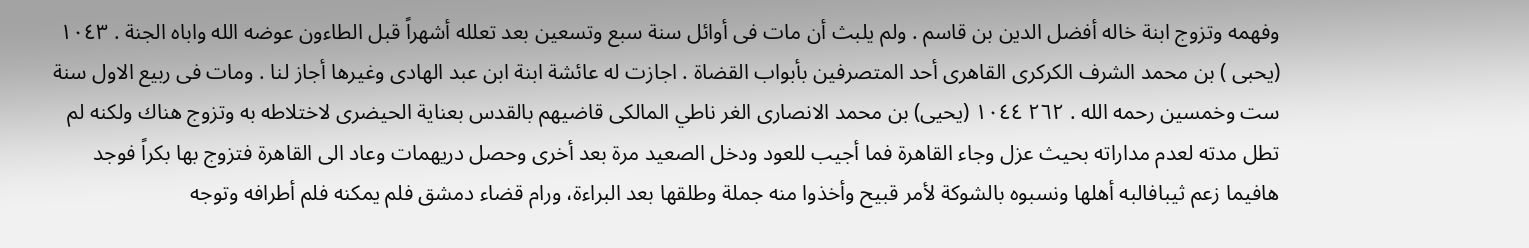وفهمه وتزوج ابنة خاله أفضل الدين بن قاسم . ولم يلبث أن مات فى أوائل سنة سبع وتسعين بعد تعلله أشهراً قبل الطاءون عوضه الله واباه الجنة . ١٠٤٣ (يحبى ) بن محمد الشرف الكركرى القاهرى أحد المتصرفين بأبواب القضاة . اجازت له عائشة ابنة ابن عبد الهادى وغيرها أجاز لنا . ومات فى ربيع الاول سنة ست وخمسين رحمه الله . ٢٦٢ ١٠٤٤ (يحيى) بن محمد الانصارى الغر ناطي المالكى قاضيهم بالقدس بعناية الحيضرى لاختلاطه به وتزوج هناك ولكنه لم تطل مدته لعدم مداراته بحيث عزل وجاء القاهرة فما أجيب للعود ودخل الصعيد مرة بعد أخرى وحصل دريهمات وعاد الى القاهرة فتزوج بها بكراً فوجد هافيما زعم ثيبافالبه أهلها ونسبوه بالشوكة لأمر قبيح وأخذوا منه جملة وطلقها بعد البراءة، ورام قضاء دمشق فلم يمكنه فلم أطرافه وتوجه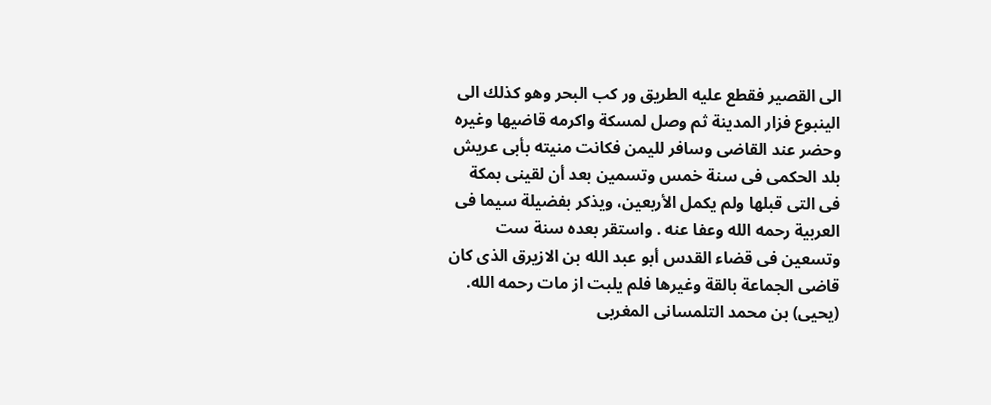الى القصير فقطع عليه الطريق ور كب البحر وهو كذلك الى الينبوع فزار المدينة ثم وصل لمسكة واكرمه قاضيها وغيره وحضر عند القاضى وسافر لليمن فكانت منيته بأبى عريش بلد الحكمى فى سنة خمس وتسمين بعد أن لقينى بمكة فى التى قبلها ولم يكمل الأربعين، ويذكر بفضيلة سيما فى العربية رحمه الله وعفا عنه . واستقر بعده سنة ست وتسعين فى قضاء القدس أبو عبد الله بن الازيرق الذى كان قاضى الجماعة بالقة وغيرها فلم يلبت از مات رحمه الله. (يحيى) بن محمد التلمسانى المغربى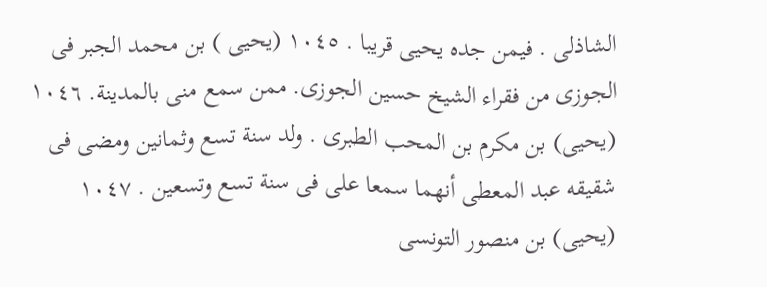الشاذلى . فيمن جده يحيى قريبا . ١٠٤٥ (يحيى ) بن محمد الجبر فى الجوزى من فقراء الشيخ حسين الجوزى. ممن سمع منى بالمدينة. ١٠٤٦ (يحيى) بن مكرم بن المحب الطبرى . ولد سنة تسع وثمانين ومضى فى شقيقه عبد المعطى أنهما سمعا على فى سنة تسع وتسعين . ١٠٤٧ (يحيى) بن منصور التونسى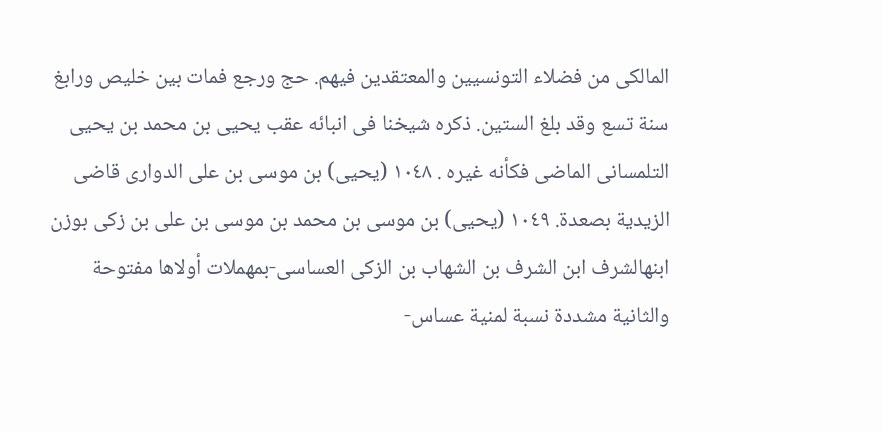المالكى من فضلاء التونسيين والمعتقدين فيهم. حج ورجع فمات بين خليص ورابغ سنة تسع وقد بلغ الستين. ذكره شيخنا فى انبائه عقب يحيى بن محمد بن يحيى التلمسانى الماضى فكأنه غيره . ١٠٤٨ (يحيى) بن موسى بن على الدوارى قاضى الزيدية بصعدة. ١٠٤٩ (یحیی) بن موسى بن محمد بن موسى بن على بن زکی بوزن ابنهالشرف ابن الشرف بن الشهاب بن الزكى العساسى-بمهملات أولاها مفتوحة والثانية مشددة نسبة لمنية عساس-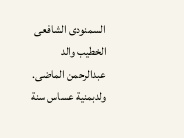السمنودى الشافعى الخطيب والد عبدالرحمن الماضى. ولدبمنية عساس سنة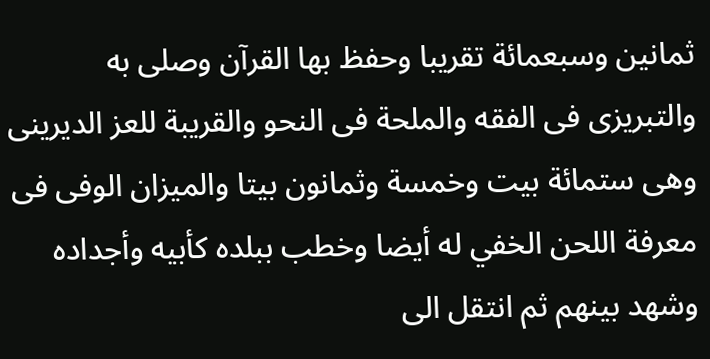ثمانين وسبعمائة تقريبا وحفظ بها القرآن وصلى به والتبريزى فى الفقه والملحة فى النحو والقريبة للعز الديرينى وهى ستمائة بيت وخمسة وثمانون بيتا والميزان الوفى فى معرفة اللحن الخفي له أيضا وخطب ببلده كأبيه وأجداده وشهد بينهم ثم انتقل الى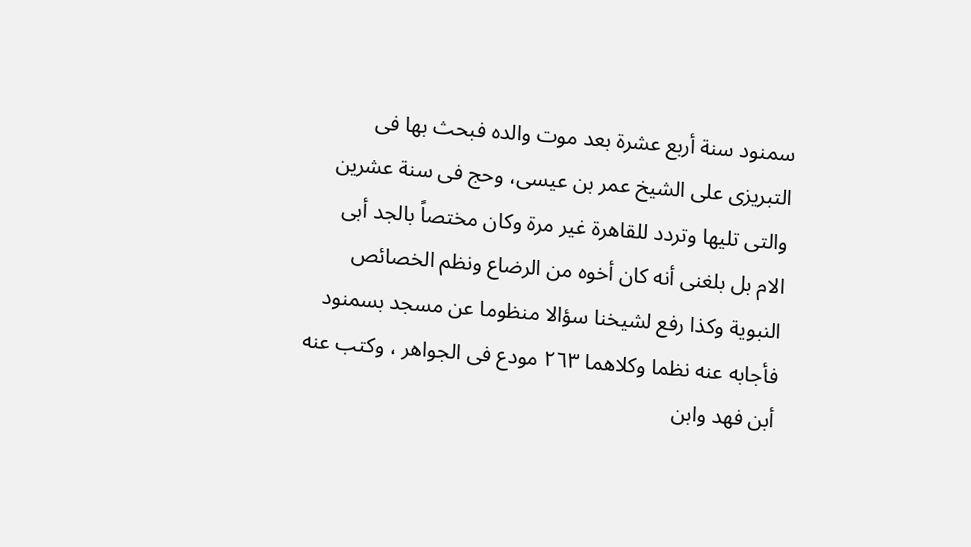سمنود سنة أربع عشرة بعد موت والده فبحث بها فى التبريزى على الشيخ عمر بن عيسى، وحج فى سنة عشرين والتى تليها وتردد للقاهرة غير مرة وكان مختصاً بالجد أبى الام بل بلغنى أنه كان أخوه من الرضاع ونظم الخصائص النبوية وكذا رفع لشيخنا سؤالا منظوما عن مسجد بسمنود فأجابه عنه نظما وكلاهما ٢٦٣ مودع فى الجواهر ، وكتب عنه أبن فهد وابن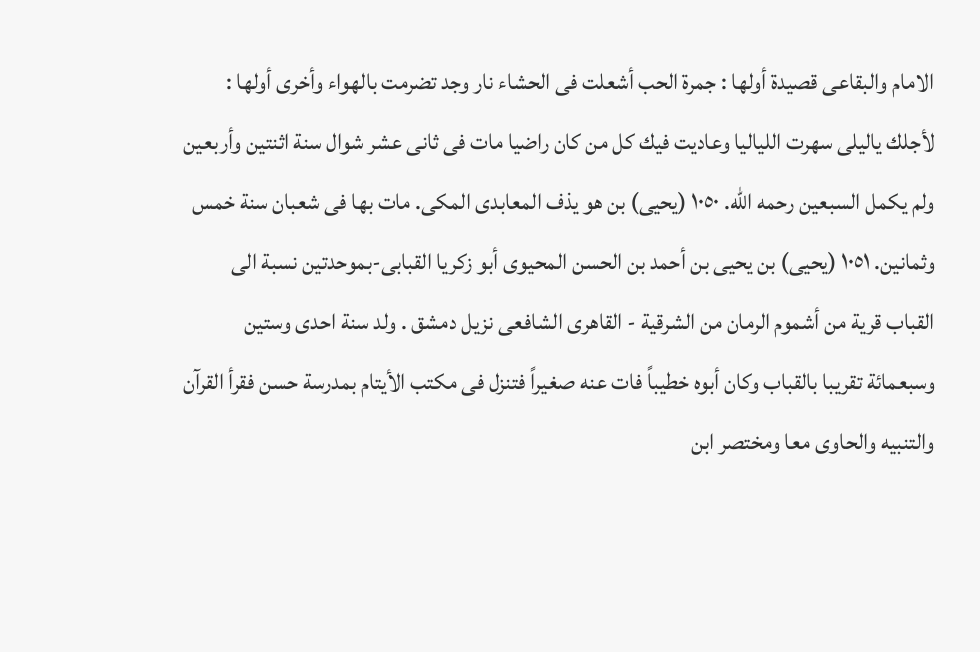الامام والبقاعى قصيدة أولها : جمرة الحب أشعلت فى الحشاء نار وجد تضرمت بالهواء وأخرى أولها : لأجلك ياليلى سهرت اللياليا وعاديت فيك كل من كان راضيا مات فى ثانى عشر شوال سنة اثنتين وأربعين ولم يكمل السبعين رحمه الله. ١٠٥٠ (يحيى) بن هو يذف المعابدی المكى. مات بها فى شعبان سنة خمس وثمانين. ١٠٥١ (يحيى) بن يحيى بن أحمد بن الحسن المحيوى أبو زكريا القبابى-بموحدتين نسبة الى القباب قرية من أشموم الرمان من الشرقية - القاهرى الشافعى نزيل دمشق . ولد سنة احدى وستين وسبعمائة تقريبا بالقباب وكان أبوه خطيباً فات عنه صغيراً فتنزل فى مكتب الأيتام بمدرسة حسن فقرأ القرآن والتنبيه والحاوى معا ومختصر ابن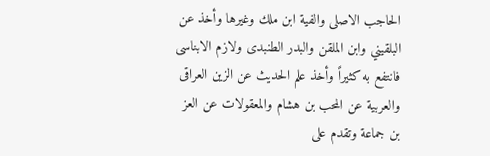الحاجب الاصلى والفية ابن ملك وغيرها وأخذ عن البلقيني وابن الملقن والبدر الطنبدى ولازم الابناسى فانتفع به كثيراً وأخذ علم الحديث عن الزين العراقى والعربية عن المحب بن هشام والمعقولات عن العز بن جماعة وتقدم على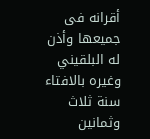أقرانه فى جميعها وأذن له البلقيني وغيره بالافتاء سنة ثلاث وثمانين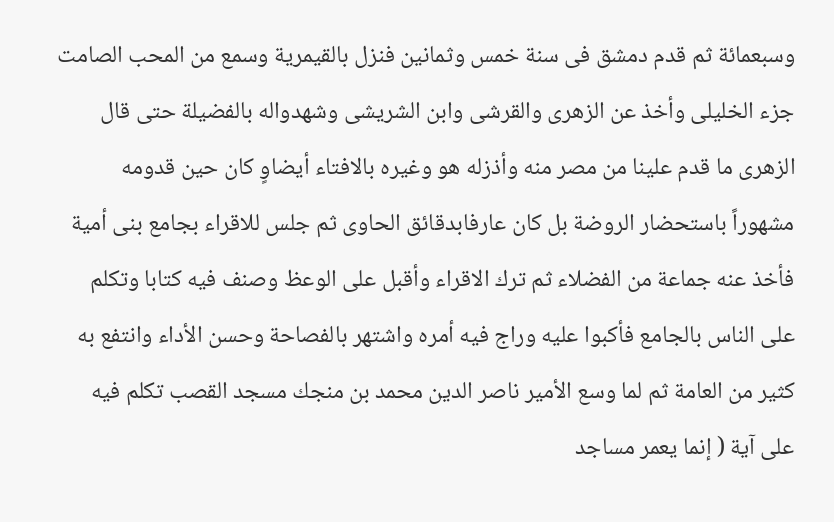وسبعمائة ثم قدم دمشق فى سنة خمس وثمانين فنزل بالقيمرية وسمع من المحب الصامت جزء الخليلى وأخذ عن الزهرى والقرشى وابن الشريشى وشهدواله بالفضيلة حتى قال الزهرى ما قدم علينا من مصر منه وأذزله هو وغيره بالافتاء أيضاوٍ كان حين قدومه مشهوراً باستحضار الروضة بل كان عارفابدقائق الحاوى ثم جلس للاقراء بجامع بنى أمية فأخذ عنه جماعة من الفضلاء ثم ترك الاقراء وأقبل على الوعظ وصنف فيه كتابا وتكلم على الناس بالجامع فأكبوا عليه وراج فيه أمره واشتهر بالفصاحة وحسن الأداء وانتفع به كثير من العامة ثم لما وسع الأمير ناصر الدين محمد بن منجك مسجد القصب تكلم فيه على آية ( إنما يعمر مساجد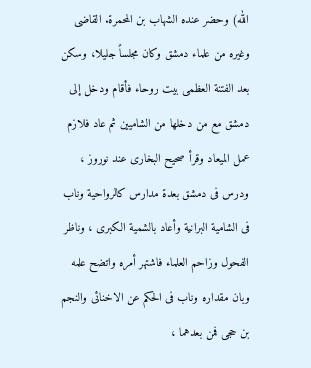الله) وحضر عنده الشهاب بن المحمرة. القاضى وغيره من علماء دمشق وكان مجلساً جليلا، وسكن بعد الفتنة العظمى بيت روحاء فأقام ودخل إلى دمشق مع من دخلها من الشاميين ثم عاد فلازم عمل الميعاد وقرأ صحيح البخارى عند نوروز ، ودرس فى دمشق بعدة مدارس كالرواحية وناب فى الشامية البرانية وأعاد بالشمية الكبرى ، وناظر الفحول وزاحم العلماء فاشتهر أمره واتضح علمه وبان مقداره وناب فى الحكم عن الاخنائى والنجم بن حجى فمن بعدهما ،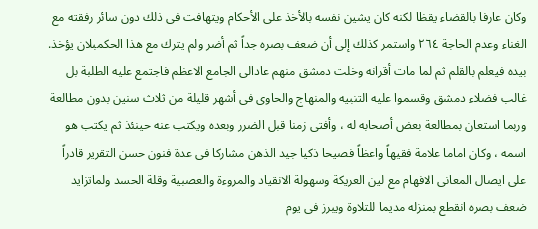وكان عارفا بالقضاء يقظا لكنه كان يشين نفسه بالأخذ على الأحكام ويتهافت فى ذلك دون سائر رفقته مع الغناء وعدم الحاجة ٢٦٤ واستمر كذلك إلى أن ضعف بصره جداً ثم أضر ولم يترك مع هذا الحكمبلان يؤخذ. بيده فيعلم بالقلم ثم لما مات أقرانه وخلت دمشق منهم عادالى الجامع الاعظم فاجتمع عليه الطلبة بل غالب فضلاء دمشق وقسموا عليه التنبيه والمنهاج والحاوى فى أشهر قليلة من ثلاث سنين بدون مطالعة وربما استعان بمطالعة بعض أصحابه له ، وأفتى زمنا قبل الضرر وبعده ويكتب عنه حينئذ ثم يكتب هو اسمه ، وكان اماما علامة فقيهاً واعظاً فصيحا ذكيا جيد الذهن مشاركا فى عدة فنون حسن التقرير قادراً على ايصال المعانى الافهام مع لين العريكة وسهولة الانقياد والمروءة والعصبية وقلة الحسد ولماتزايد ضعف بصره انقطع بمنزله مديما للتلاوة ويبرز فى يوم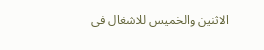الاثنين والخميس للاشغال فى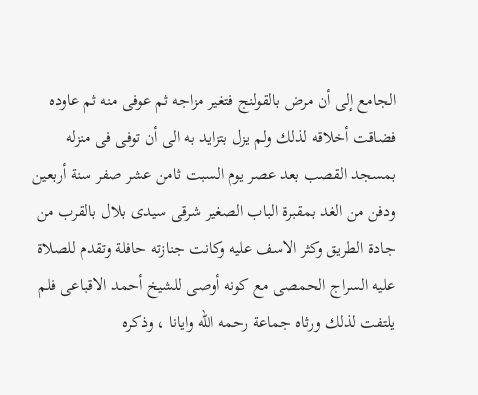الجامع إلى أن مرض بالقولنج فتغير مزاجه ثم عوفى منه ثم عاوده فضاقت أخلاقه لذلك ولم يزل بتزايد به الى أن توفى فى منزله بمسجد القصب بعد عصر يوم السبت ثامن عشر صفر سنة أربعين ودفن من الغد بمقبرة الباب الصغير شرقى سيدى بلال بالقرب من جادة الطريق وكثر الاسف عليه وكانت جنازته حافلة وتقدم للصلاة عليه السراج الحمصى مع كونه أوصى للشيخ أحمد الاقباعى فلم يلتفت لذلك ورثاه جماعة رحمه الله وايانا ، وذكره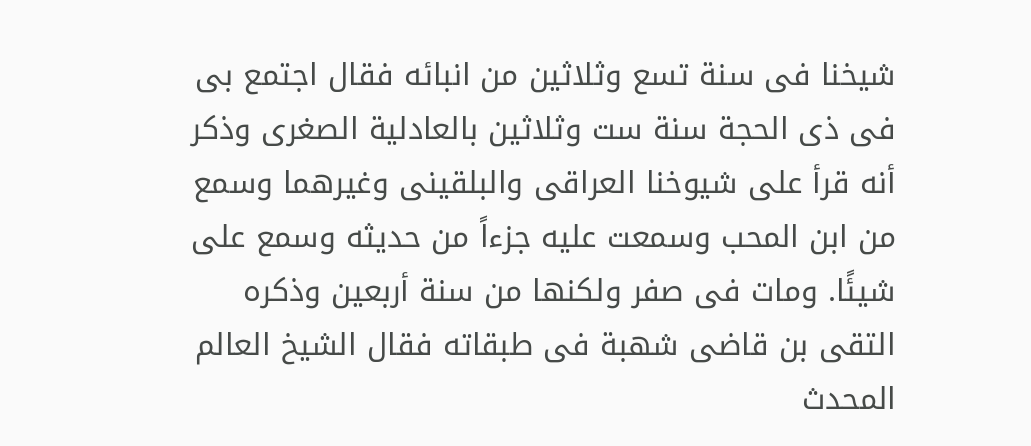شيخنا فى سنة تسع وثلاثين من انبائه فقال اجتمع بى فى ذى الحجة سنة ست وثلاثين بالعادلية الصغرى وذكر أنه قرأ على شيوخنا العراقى والبلقينى وغيرهما وسمع من ابن المحب وسمعت عليه جزءاً من حديثه وسمع على شيئًا. ومات فى صفر ولكنها من سنة أربعين وذكره التقى بن قاضى شهبة فى طبقاته فقال الشيخ العالم المحدث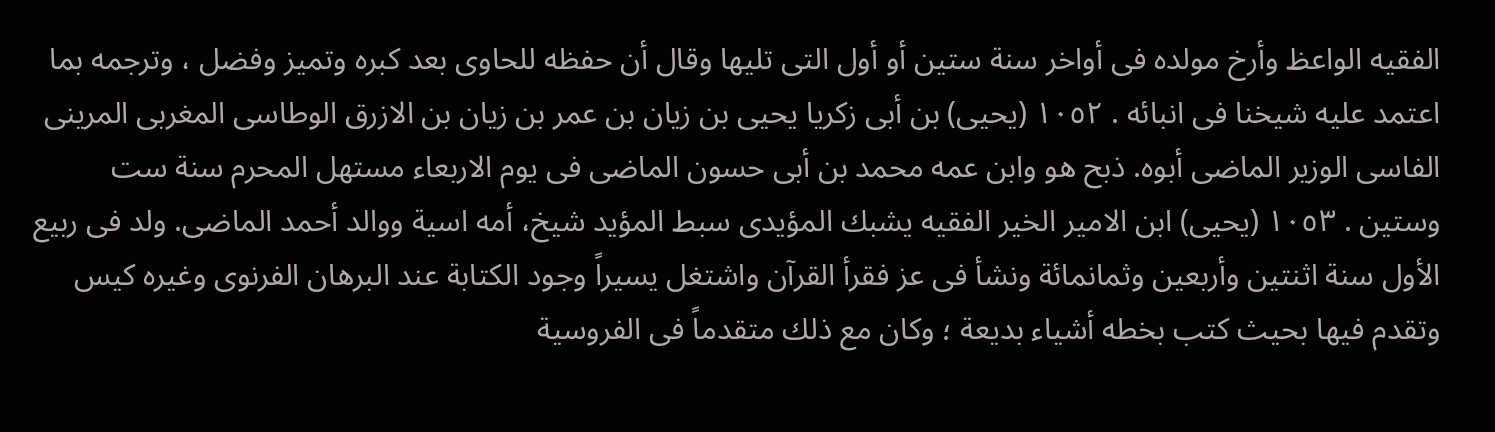الفقيه الواعظ وأرخ مولده فى أواخر سنة ستين أو أول التى تليها وقال أن حفظه للحاوى بعد كبره وتميز وفضل ، وترجمه بما اعتمد عليه شيخنا فى انبائه . ١٠٥٢ (يحيى) بن أبى زكريا يحيى بن زيان بن عمر بن زيان بن الازرق الوطاسى المغربى المرينى الفاسى الوزير الماضى أبوه. ذبح هو وابن عمه محمد بن أبى حسون الماضى فى يوم الاربعاء مستهل المحرم سنة ست وستين . ١٠٥٣ (يحيى) ابن الامير الخير الفقيه يشبك المؤيدى سبط المؤيد شيخ، أمه اسية ووالد أحمد الماضى. ولد فى ربيع الأول سنة اثنتين وأربعين وثمانمائة ونشأ فى عز فقرأ القرآن واشتغل يسيراً وجود الكتابة عند البرهان الفرنوى وغيره كيس وتقدم فيها بحيث كتب بخطه أشياء بديعة ؛ وكان مع ذلك متقدماً فى الفروسية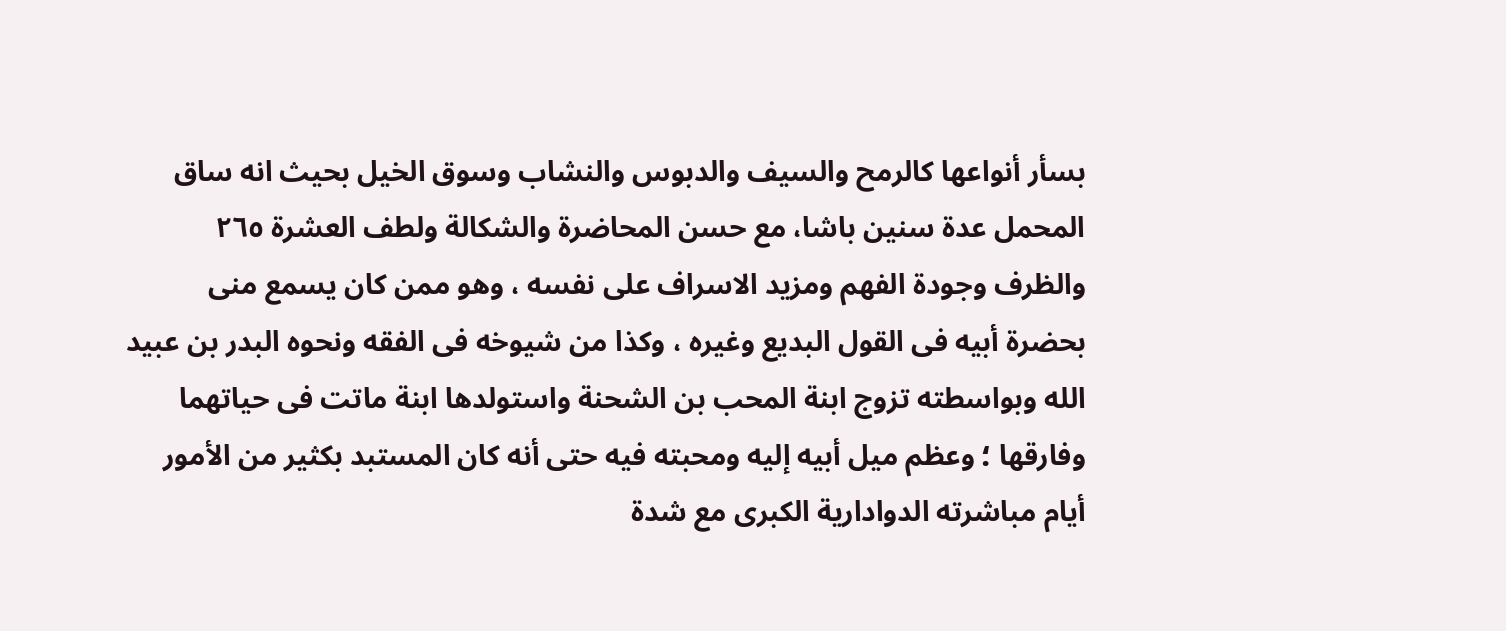بسأر أنواعها كالرمح والسيف والدبوس والنشاب وسوق الخيل بحيث انه ساق المحمل عدة سنين باشا، مع حسن المحاضرة والشكالة ولطف العشرة ٢٦٥ والظرف وجودة الفهم ومزيد الاسراف على نفسه ، وهو ممن كان يسمع منى بحضرة أبيه فى القول البديع وغيره ، وكذا من شيوخه فى الفقه ونحوه البدر بن عبيد الله وبواسطته تزوج ابنة المحب بن الشحنة واستولدها ابنة ماتت فى حياتهما وفارقها ؛ وعظم ميل أبيه إليه ومحبته فيه حتى أنه كان المستبد بكثير من الأمور أيام مباشرته الدوادارية الكبرى مع شدة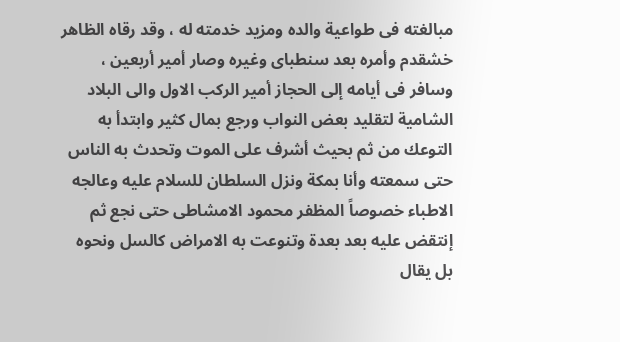مبالغته فى طواعية والده ومزيد خدمته له ، وقد رقاه الظاهر خشقدم وأمره بعد سنطباى وغيره وصار أمير أربعين ، وسافر فى أيامه إلى الحجاز أمير الركب الاول والى البلاد الشامية لتقليد بعض النواب ورجع بمال كثير وابتدأ به التوعك من ثم بحيث أشرف على الموت وتحدث به الناس حتى سمعته وأنا بمكة ونزل السلطان للسلام عليه وعالجه الاطباء خصوصاً المظفر محمود الامشاطى حتى نجع ثم إنتقض عليه بعد بعدة وتنوعت به الامراض كالسل ونحوه بل يقال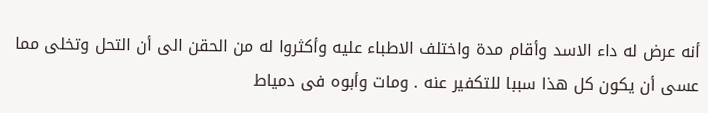أنه عرض له داء الاسد وأقام مدة واختلف الاطباء عليه وأكثروا له من الحقن الى أن التحل وتخلى مما عسى أن يكون كل هذا سببا للتكفير عنه . ومات وأبوه فى دمياط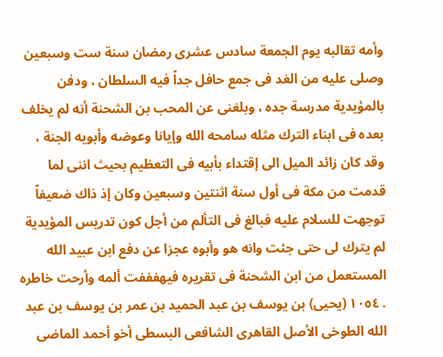وأمه تقالبه يوم الجمعة سادس عشرى رمضان سنة ست وسبعين وصلى عليه من الغد فى جمع حافل جداً فيه السلطان ، ودفن بالمؤيدية مدرسة جده ، وبلغنى عن المحب بن الشحنة أنه لم يخلف بعده فى ابناء الترك مثله سامحه الله وإيانا وعوضه وأبويه الجنة ، وقد كان زائد الميل الى إقتداء بأبيه فى التعظيم بحيث اننى لما قدمت من مكة فى أول سنة اثنتين وسبعين وكان إذ ذاك ضعيفاً توجهت للسلام عليه فبالغ فى التألم من أجل كون تدريس المؤيدية لم يترك لى حتى جئت وانه هو وأبوه عجزا عن دفع ابن عبيد الله المستعمل من ابن الشحنة فى تقريره فيهفففت ألمه وأرحت خاطره . ١٠٥٤ (يحيى) بن يوسف بن عبد الحميد بن عمر بن يوسف بن عبد الله الطوخى الأصل القاهرى الشافعى البسطى أخو أحمد الماضى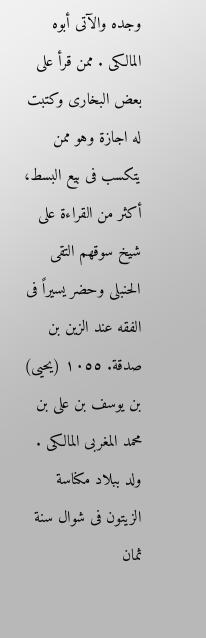وجده والآتى أبوه المالكى . ممن قرأ على بعض البخارى وكتبت له اجازة وهو ممن يتكسب فى بيع البسط، أكثر من القراءة على شيخ سوقهم التقى الحنبلى وحضر يسيراً فى الفقه عند الزين بن صدقة. ١٠٥٥ (يحيى) بن يوسف بن على بن محمد المغربى المالكى . ولد ببلاد مكناسة الزيتون فى شوال سنة ثمان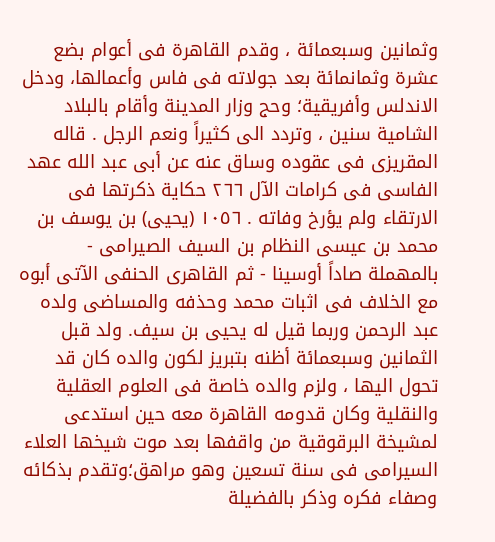وثمانين وسبعمائة ، وقدم القاهرة فى أعوام بضع عشرة وثمانمائة بعد جولاته فى فاس وأعمالها، ودخل الاندلس وأفريقية؛ وحج وزار المدينة وأقام بالبلاد الشامية سنين ، وتردد الى كثيراً ونعم الرجل . قاله المقريزى فى عقوده وساق عنه عن أبى عبد الله عهد الفاسى فى كرامات الآل ٢٦٦ حكاية ذكرتها فى الارتقاء ولم يؤرخ وفاته . ١٠٥٦ (يحيى) بن يوسف بن محمد بن عيسى النظام بن السيف الصيرامى - بالمهملة صاداً أوسينا - ثم القاهرى الحنفى الآتى أبوه مع الخلاف فى اثبات محمد وحذفه والمساضى ولده عبد الرحمن وربما قيل له يحيى بن سيف. ولد قبل الثمانين وسبعمائة أظنه بتبريز لكون والده كان قد تحول اليها ، ولزم والده خاصة فى العلوم العقلية والنقلية وكان قدومه القاهرة معه حين استدعى لمشيخة البرقوقية من واقفها بعد موت شيخها العلاء السيرامى فى سنة تسعين وهو مراهق؛وتقدم بذكائه وصفاء فكره وذكر بالفضيلة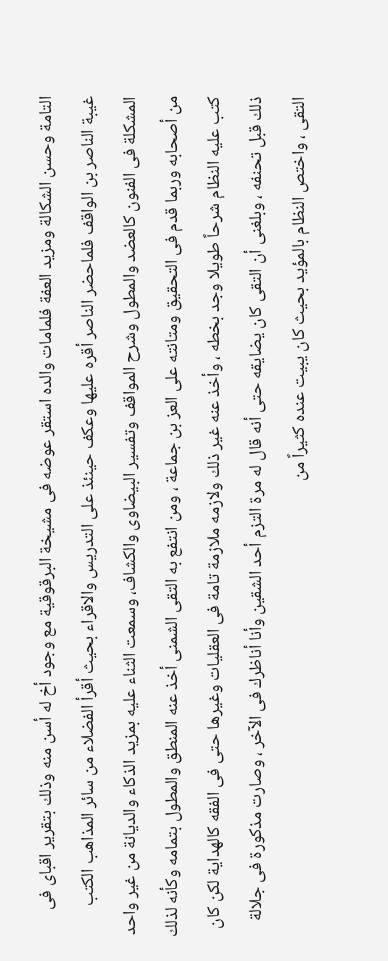التامة وحسن الشكالة ومزيد العفة فلمامات والده استقر عوضه فى مشيخة البرقوقية مع وجود أخ له أسن منه وذلك بتقرير اقباى فى غيبة الناصر بن الواقف فلماحضر الناصر أقره عليها وعكف حينئذ على التدريس والاقراء بحيث أقرأ الفضلاء من سائر المذاهب الكتب المشكلة فى الفنون كالعضد والمطول وشرح المواقف وتفسير البيضاوى والكشاف، وسمعت الثناء عليه بمزيد الذكاء والديانة من غير واحد من أصحابه وربما قدم فى التحقيق ومتانته على العز بن جماعة ، ومن انتفع به التقى الشمنى أخذ عنه المنطق والمطول بتمامه وكأنه لذلك كتب عليه النظام شرحاً طويلا وجد بخطه ، وأخذ عنه غير ذلك ولازمه ملازمة تامة فى العقليات وغيرها حتى فى الفقه كالهداية لكن كان ذلك قبل تحنفه ، وبلغنى أن التقى كان يضايقه حتى أنه قال له مرة التزم أحد الشقين وأنا أناظرك فى الآخر ، وصارت مذكورة فى جلالة التقى ، واختص النظام بالمؤيد بحيث كان يبيت عنده كثيراً من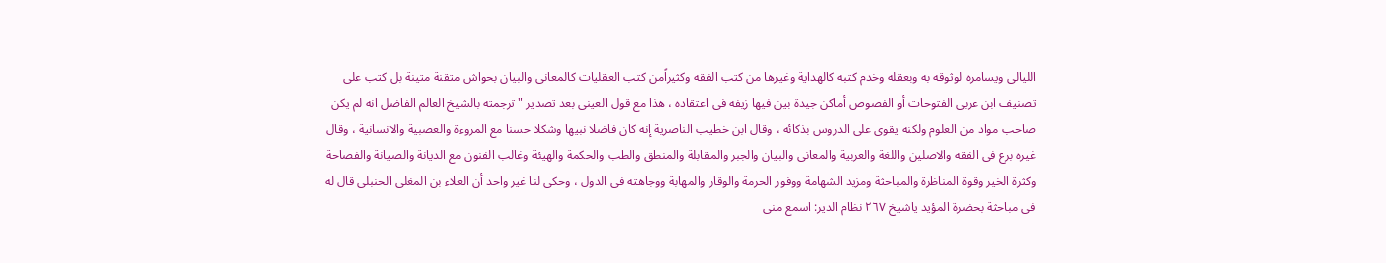الليالى ويسامره لوثوقه به وبعقله وخدم كتبه كالهداية وغيرها من كتب الفقه وكثيراًمن كتب العقليات كالمعانى والبيان بحواش متقنة متينة بل كتب على تصنيف ابن عربى الفتوحات أو الفصوص أماكن جيدة بين فيها زيفه فى اعتقاده ، هذا مع قول العينى بعد تصدير "ترجمته بالشيخ العالم الفاضل انه لم يكن صاحب مواد من العلوم ولكنه يقوى على الدروس بذكائه ، وقال ابن خطيب الناصرية إنه كان فاضلا نبيها وشكلا حسنا مع المروءة والعصبية والانسانية ، وقال غيره برع فى الفقه والاصلين واللغة والعربية والمعانى والبيان والجبر والمقابلة والمنطق والطب والحكمة والهيئة وغالب الفنون مع الديانة والصيانة والفصاحة وكثرة الخير وقوة المناظرة والمباحثة ومزيد الشهامة ووفور الحرمة والوقار والمهابة ووجاهته فى الدول ، وحكى لنا غير واحد أن العلاء بن المغلى الحنبلى قال له فى مباحثة بحضرة المؤيد ياشيخ ٢٦٧ نظام الدير: اسمع منى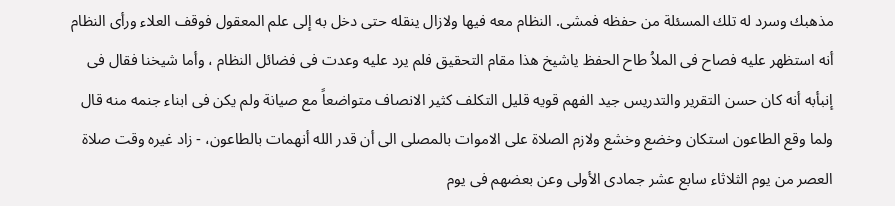مذهبك وسرد له تلك المسئلة من حفظه فمشى. النظام معه فيها ولازال ينقله حتى دخل به إلى علم المعقول فوقف العلاء ورأى النظام أنه استظهر عليه فصاح فى الملاُ طاح الحفظ ياشيخ هذا مقام التحقيق فلم يرد عليه وعدت فى فضائل النظام ، وأما شيخنا فقال فى إنبأبه أنه كان حسن التقرير والتدريس جيد الفهم قويه قليل التكلف كثير الانصاف متواضعاً مع صيانة ولم يكن فى ابناء جنمه منه قال ولما وقع الطاعون استكان وخضع وخشع ولازم الصلاة على الاموات بالمصلى الى أن قدر الله أنهمات بالطاعون، - زاد غيره وقت صلاة العصر من يوم الثلاثاء سابع عشر جمادى الأولى وعن بعضهم فى يوم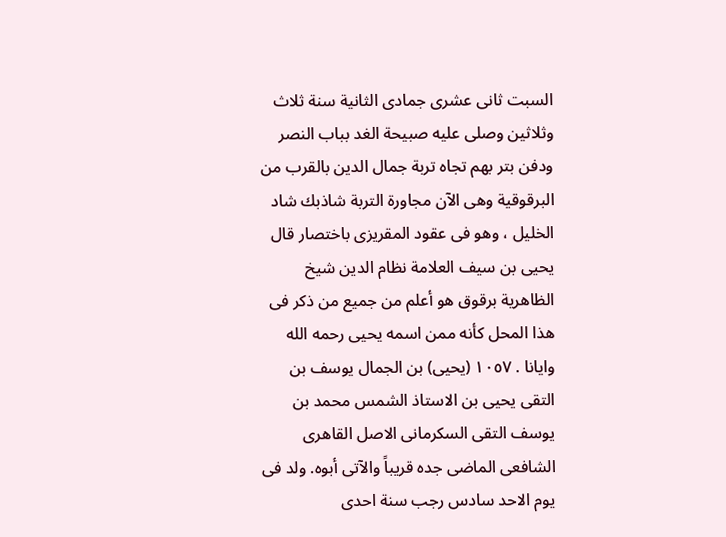السبت ثانى عشرى جمادى الثانية سنة ثلاث وثلاثين وصلى عليه صبيحة الغد بباب النصر ودفن بتر بهم تجاه تربة جمال الدين بالقرب من البرقوقية وهى الآن مجاورة التربة شاذبك شاد الخليل ، وهو فى عقود المقريزى باختصار قال يحيى بن سيف العلامة نظام الدين شيخ الظاهرية برقوق هو أعلم من جميع من ذكر فى هذا المحل كأنه ممن اسمه يحيى رحمه الله وايانا . ١٠٥٧ (يحيى) بن الجمال يوسف بن التقى يحيى بن الاستاذ الشمس محمد بن يوسف التقى السكرمانى الاصل القاهرى الشافعى الماضى جده قريباً والآتى أبوه. ولد فى يوم الاحد سادس رجب سنة احدى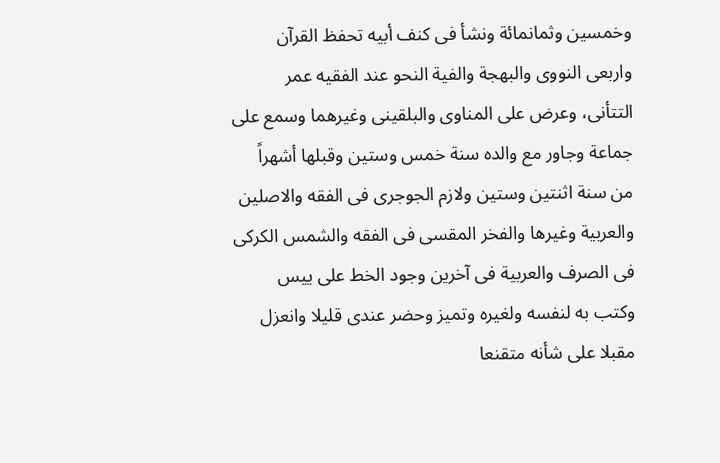وخمسين وثمانمائة ونشأ فى كنف أبيه تحفظ القرآن واربعى النووى والبهجة والفية النحو عند الفقيه عمر التتأنى، وعرض على المناوى والبلقينى وغيرهما وسمع على جماعة وجاور مع والده سنة خمس وستين وقبلها أشهراً من سنة اثنتين وستين ولازم الجوجرى فى الفقه والاصلين والعربية وغيرها والفخر المقسى فى الفقه والشمس الكركى فى الصرف والعربية فى آخرين وجود الخط على ييس وكتب به لنفسه ولغيره وتميز وحضر عندى قليلا وانعزل مقبلا على شأنه متقنعا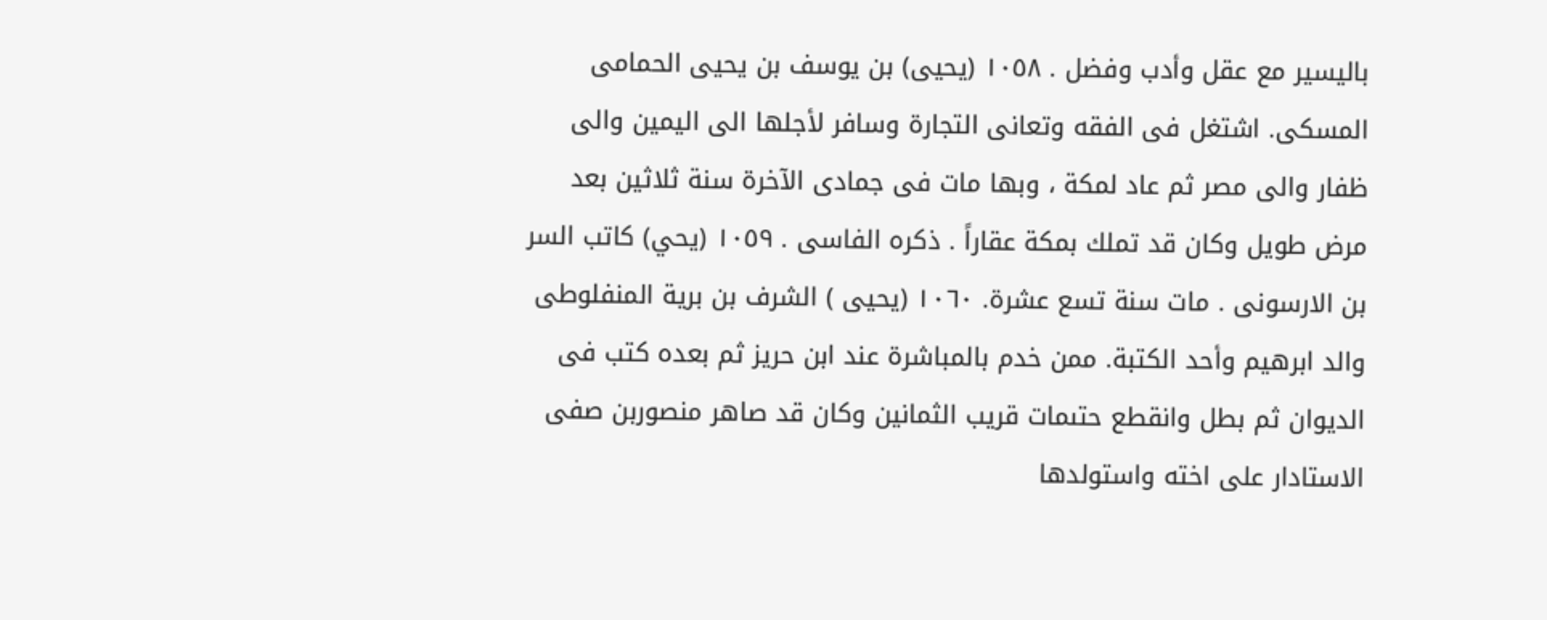باليسير مع عقل وأدب وفضل . ١٠٥٨ (يحيى) بن يوسف بن يحيى الحمامى المسكى. اشتغل فى الفقه وتعانى التجارة وسافر لأجلها الى اليمين والى ظفار والى مصر ثم عاد لمكة ، وبها مات فى جمادى الآخرة سنة ثلاثين بعد مرض طويل وكان قد تملك بمكة عقاراً . ذكره الفاسى . ١٠٥٩ (يحي) كاتب السر بن الارسونى . مات سنة تسع عشرة. ١٠٦٠ (يحيى ) الشرف بن برية المنفلوطى والد ابرهيم وأحد الكتبة. ممن خدم بالمباشرة عند ابن حريز ثم بعده كتب فى الديوان ثم بطل وانقطع حتىمات قريب الثمانين وكان قد صاهر منصوربن صفى الاستادار على اخته واستولدها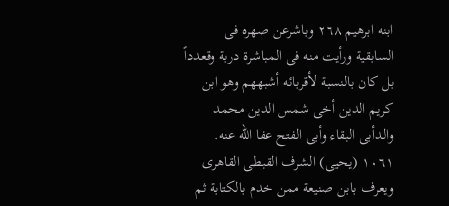ابنه ابرهيم ٢٦٨ وباشرعن صهره فى السابقية ورأيت منه فى المباشرة دربة وقعدداً بل كان بالنسبة لأقربائه أشبههم وهو ابن كريم الدين أخى شمس الدين محمد والدأبى البقاء وأبى الفتح عفا الله عنه. ١٠٦١ (يحيى) الشرف القبطى القاهرى ويعرف بابن صنيعة ممن خدم بالكتابة ثم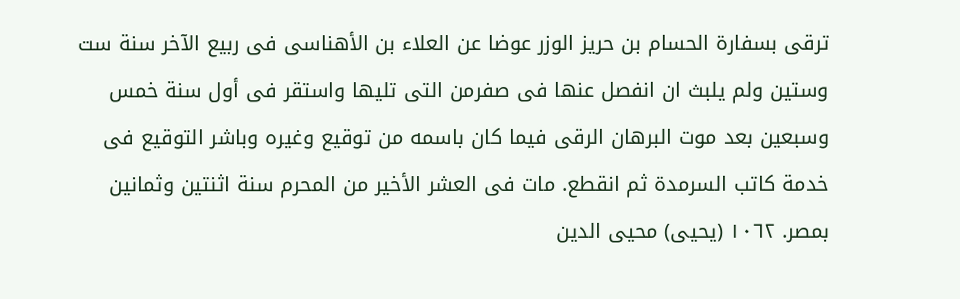ترقى بسفارة الحسام بن حريز الوزر عوضا عن العلاء بن الأهناسى فى ربيع الآخر سنة ست وستين ولم يلبث ان انفصل عنها فى صفرمن التى تليها واستقر فى أول سنة خمس وسبعين بعد موت البرهان الرقى فيما كان باسمه من توقيع وغيره وباشر التوقيع فى خدمة كاتب السرمدة ثم انقطع. مات فى العشر الأخير من المحرم سنة اثنتين وثمانين بمصر. ١٠٦٢ (يحيى) محيى الدين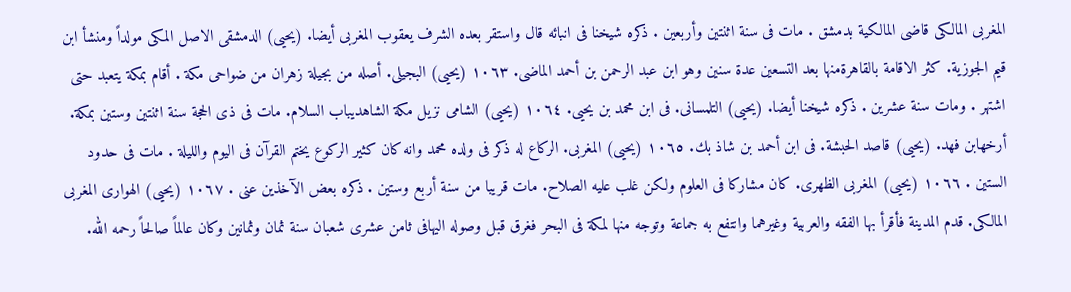المغربى المالكى قاضى المالكية بدمشق . مات فى سنة اثنتين وأربعين . ذكره شيخنا فى انبائه قال واستقر بعده الشرف يعقوب المغربى أيضا. (يحيى) الدمشقى الاصل المكى مولداً ومنشأ ابن قيم الجوزية. كثر الاقامة بالقاهرةمنها بعد التسعين عدة سنين وهو ابن عبد الرحمن بن أحمد الماضى. ١٠٦٣ (يحيى) البجيلى. أصله من بجيلة زهران من ضواحى مكة . أقام بمكة يتعبد حتى اشتهر . ومات سنة عشرين . ذكره شيخنا أيضا. (يحيى) التلمسانى. فى ابن محمد بن يحيى. ١٠٦٤ (يحيى) الشامى نزيل مكة الشاهديباب السلام. مات فى ذى الحجة سنة اثنتين وستين بمكة. أرخهابن فهد. (يحيى) قاصد الحبشة. فى ابن أحمد بن شاذ بك. ١٠٦٥ (يحيى) المغربى. الركاع له ذكر فى ولده محمد وانه كان كثير الركوع يختم القرآن فى اليوم والليلة . مات فى حدود الستين . ١٠٦٦ (يحيى) المغربى الظهرى. كان مشاركا فى العلوم ولكن غلب عليه الصلاح. مات قريبا من سنة أربع وستين . ذكره بعض الآخذين عنى . ١٠٦٧ (يحيى) الهوارى المغربى المالكى. قدم المدينة فأقرأ بها الفقه والعربية وغيرهما وانتفع به جماعة وتوجه منها لمكة فى البحر فغرق قبل وصوله اليهافى ثامن عشرى شعبان سنة ثمان وثمانين وكان عالماً صالحاً رحمه الله.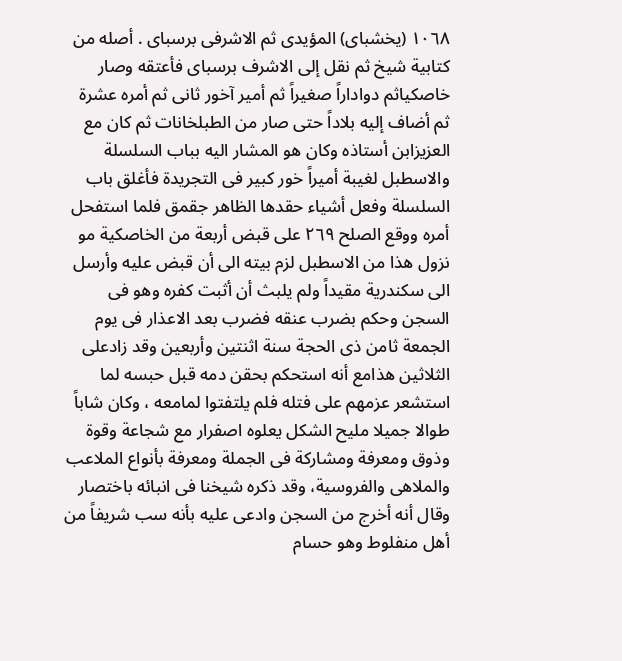١٠٦٨ (يخشباى) المؤيدى ثم الاشرفى برسباى . أصله من كتابية شيخ ثم نقل إلى الاشرف برسباى فأعتقه وصار خاصكياثم دواداراً صغيراً ثم أمير آخور ثانى ثم أمره عشرة ثم أضاف إليه بلاداً حتى صار من الطبلخانات ثم كان مع العزيزابن أستاذه وكان هو المشار اليه بباب السلسلة والاسطبل لغيبة أميراً خور كبير فى التجريدة فأغلق باب السلسلة وفعل أشياء حقدها الظاهر جقمق فلما استفحل أمره ووقع الصلح ٢٦٩ على قبض أربعة من الخاصكية مو نزول هذا من الاسطبل لزم بيته الى أن قبض عليه وأرسل الى سكندرية مقيداً ولم يلبث أن أثبت كفره وهو فى السجن وحكم بضرب عنقه فضرب بعد الاعذار فى يوم الجمعة ثامن ذى الحجة سنة اثنتين وأربعين وقد زادعلى الثلاثين هذامع أنه استحكم بحقن دمه قبل حبسه لما استشعر عزمهم على فتله فلم يلتفتوا لمامعه ، وكان شاباً طوالا جميلا مليح الشكل يعلوه اصفرار مع شجاعة وقوة وذوق ومعرفة ومشاركة فى الجملة ومعرفة بأنواع الملاعب والملاهى والفروسية، وقد ذكره شيخنا فى انبائه باختصار وقال أنه أخرج من السجن وادعى عليه بأنه سب شريفاً من أهل منفلوط وهو حسام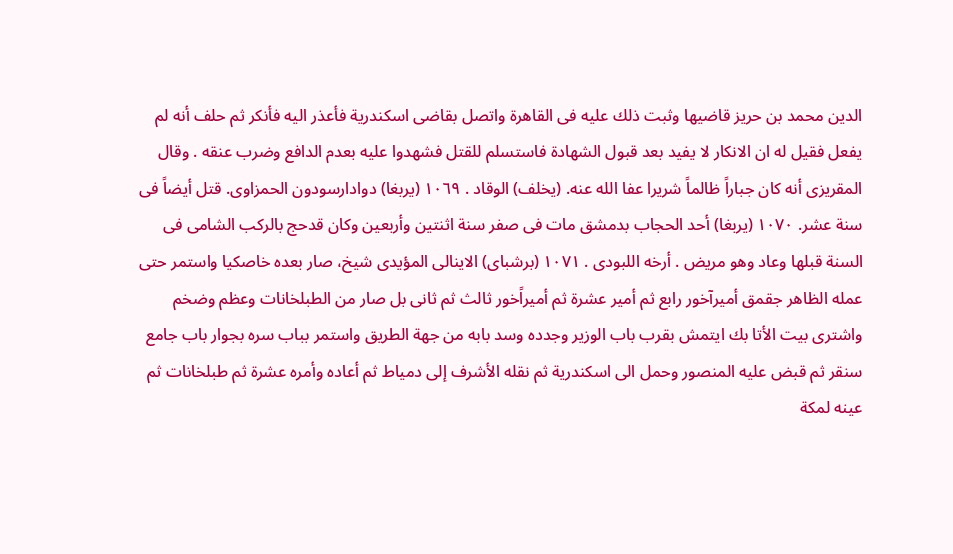الدين محمد بن حريز قاضيها وثبت ذلك عليه فى القاهرة واتصل بقاضى اسكندرية فأعذر اليه فأنكر ثم حلف أنه لم يفعل فقيل له ان الانكار لا يفيد بعد قبول الشهادة فاستسلم للقتل فشهدوا عليه بعدم الدافع وضرب عنقه . وقال المقريزى أنه كان جباراً ظالماً شريرا عفا الله عنه. (يخلف) الوقاد . ١٠٦٩ (يربغا) دوادارسودون الحمزاوى. قتل أيضاً فى سنة عشر. ١٠٧٠ (يربغا) أحد الحجاب بدمشق مات فى صفر سنة اثنتين وأربعين وكان قدحج بالركب الشامى فى السنة قبلها وعاد وهو مريض . أرخه اللبودى . ١٠٧١ (برشباى) الاينالى المؤيدى شيخ، صار بعده خاصكيا واستمر حتى عمله الظاهر جقمق أميرآخور رابع ثم أمير عشرة ثم أميراًخور ثالث ثم ثانى بل صار من الطبلخانات وعظم وضخم واشترى بيت الأتا بك ايتمش بقرب باب الوزير وجدده وسد بابه من جهة الطريق واستمر بباب سره بجوار باب جامع سنقر ثم قبض عليه المنصور وحمل الى اسكندرية ثم نقله الأشرف إلى دمياط ثم أعاده وأمره عشرة ثم طبلخانات ثم عينه لمكة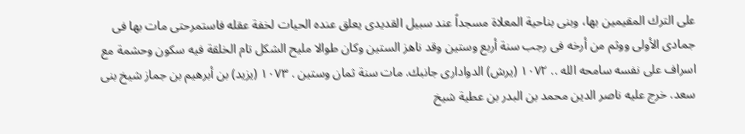على الترك المقيمين بها، وبنى بناحية المعلاة مسجداً عند سبيل القديدى يعلق عنده الحيات لخفة عقله فاستمرحتى مات بها فى جمادى الأولى ووثم من أرخه فى رجب سنة أربع وستين وقد ناهز الستين وكان طوالا مليح الشكل تام الخلقة فيه سكون وحشمة مع اسراف على نفسه سامحه الله .. ١٠٧٢ (يرش) الدوادارى جانبك. مات سنة ثمان وستين . ١٠٧٣ (يزيد) بن أبرهيم بن جماز شيخ بنى سعد. خرج عليه ناصر الدين محمد بن البدر بن عطية شيخ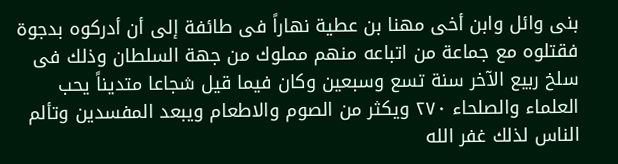بنى وائل وابن أخى مهنا بن عطية نهاراً فى طائفة إلى أن أدركوه بدجوة فقتلوه مع جماعة من اتباعه منهم مملوك من جهة السلطان وذلك فى سلخ ربيع الآخر سنة تسع وسبعين وكان فيما قيل شجاعا متديناً يحب العلماء والصلحاء ٢٧٠ ويكثر من الصوم والاطعام ويبعد المفسدين وتألم الناس لذلك غفر الله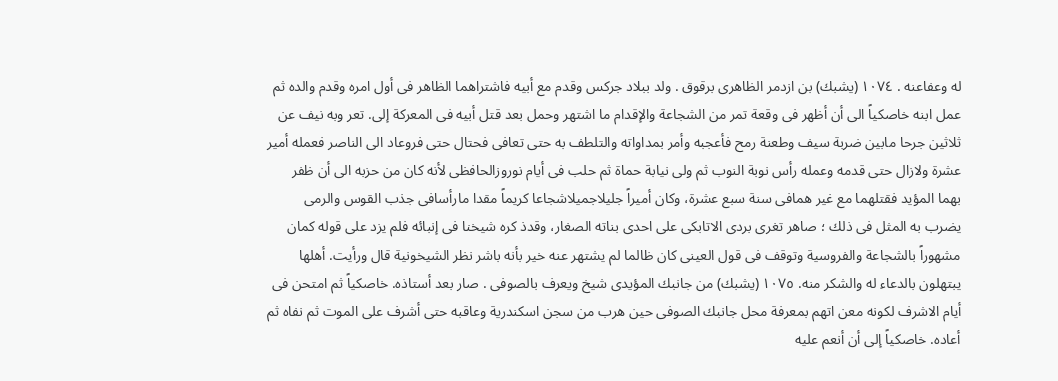له وعفاعنه . ١٠٧٤ (يشبك) بن ازدمر الظاهرى برقوق . ولد ببلاد جركس وقدم مع أبيه فاشتراهما الظاهر فى أول امره وقدم والده ثم عمل ابنه خاصكياً الى أن أظهر فى وقعة تمر من الشجاعة والإقدام ما اشتهر وحمل بعد قتل أبيه فى المعركة إلى. تعر وبه نيف عن ثلاثين جرحا مابين ضربة سيف وطعنة رمح فأعجبه وأمر بمداواته والتلطف به حتى تعافى فحتال حتى فروعاد الى الناصر فعمله أمير عشرة ولازال حتى قدمه وعمله رأس نوبة النوب ثم ولى نيابة حماة ثم حلب فى أيام نوروزالحافظى لأنه كان من حزبه الى أن ظفر بهما المؤيد فقتلهما مع غير همافى سنة سبع عشرة، وكان أميراً جليلاجميلاشجاعا كريماً مقدا مارأسافى جذب القوس والرمى يضرب به المثل فى ذلك ؛ صاهر تغرى بردى الاتابكى على احدى بناته الصغار، وقدذ كره شيخنا فى إنبائه فلم يزد على قوله كمان مشهوراً بالشجاعة والفروسية وتوقف فى قول العينى كان ظالما لم يشتهر عنه خير بأنه باشر نظر الشيخونية قال ورأيت. أهلها يبتهلون بالدعاء له والشكر منه. ١٠٧٥ (يشبك) من جانبك المؤيدى شيخ ويعرف بالصوفى . صار بعد أستاذه. خاصكياً ثم امتحن فى أيام الاشرف لكونه معن اتهم بمعرفة محل جانبك الصوفى حين هرب من سجن اسكندرية وعاقبه حتى أشرف على الموت ثم نفاه ثم أعاده. خاصكياً إلى أن أنعم عليه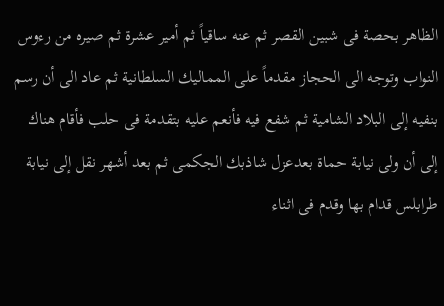الظاهر بحصة فى شبين القصر ثم عنه ساقياً ثم أمير عشرة ثم صيره من رءوس النواب وتوجه الى الحجاز مقدماً على المماليك السلطانية ثم عاد الى أن رسم بنفيه إلى البلاد الشامية ثم شفع فيه فأنعم عليه بتقدمة فى حلب فأقام هناك إلى أن ولى نيابة حماة بعدعزل شاذبك الجكمى ثم بعد أشهر نقل إلى نيابة طرابلس قدام بها وقدم فى اثناء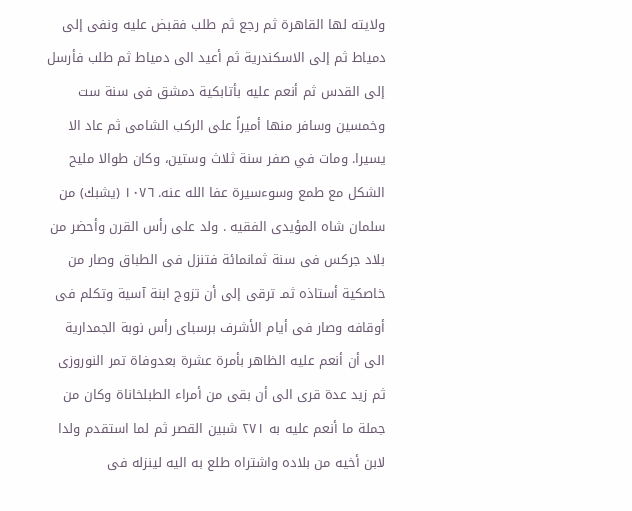ولايته لها القاهرة ثم رجع ثم طلب فقبض عليه ونفى إلى دمياط ثم إلى الاسكندرية ثم أعيد الى دمياط ثم طلب فأرسل إلى القدس ثم أنعم عليه بأتابكية دمشق فى سنة ست وخمسين وسافر منها أميراً على الركب الشامى ثم عاد الا يسيرا. ومات في صفر سنة ثلاث وستين، وكان طوالا مليح الشكل مع طمع وسوءسيرة عفا الله عنه. ١٠٧٦ (يشبك) من سلمان شاه المؤيدى الفقيه . ولد على رأس القرن وأحضر من بلاد جركس فى سنة ثمانمائة فتنزل فى الطباق وصار من خاصكية أستاذه ثمـ ترقى إلى أن تزوج ابنة آسية وتكلم فى أوقافه وصار فى أيام الأشرف برسباى رأس نوبة الجمدارية الى أن أنعم عليه الظاهر بأمرة عشرة بعدوفاة تمر النوروزى ثم زيد عدة قرى الى أن بقى من أمراء الطبلخاناة وكان من جملة ما أنعم عليه به ٢٧١ شبين القصر ثم لما استقدم ولدا لابن أخيه من بلاده واشتراه طلع به اليه لينزله فى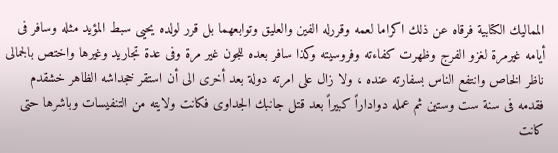المماليك الكتابية فرقاه عن ذلك اكراما لعمه وقررله الفين والعليق وتوابعهما بل قرر لولده يحيى سبط المؤيد مثله وسافر فى أيامه غيرمرة لغزو الفرج وظهرت كفاءته وفروسيته وكذا سافر بعده للجون غير مرة وفى عدة تجاريد وغيرها واختص بالجمالى ناظر الخاص وانتفع الناس بسفارته عنده ، ولا زال على امرته دولة بعد أخرى الى أن استقر خجداشه الظاهر خشقدم فقدمه فى سنة ست وستين ثم عمله دواداراً كبيراً بعد قتل جانبك الجداوى فكانت ولايته من التنفيسات وباشرها حتى كانت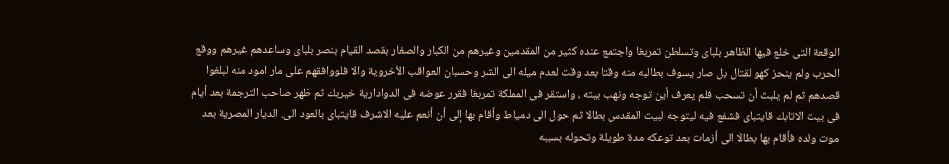الوقعة التى خلع فيها الظاهر بلباى وتسلطن تمربغا واجتمع عنده كثير من المقدمين وغيرهم من الكبار والصغار بقصد القيام بنصر بلباى وساعدهم غيرهم ووقع الحرب ولم ينحز كهو لقتال بل صار يسوف بطالبه منه وقتا بعد وقت لعدم ميله الى الشر وحسبان العواقب الأخروية والا فلووافقهم على مار امود منه لبلغوا قصدهم ثم لم يلبث أن تسحب فلم يعرف أين توجه ونهب بيته ، واستقر فى المملكة تمربغا فقرر عوضه فى الدوادارية خيربك ثم ظهر صاحب الترجمة بعد أيام فى بيت الاتابك قايتباى فشفع فيه ليتوجه لبيت المقدس بطالا ثم حول الى دمياط وأقام بها إلى أن أنعم عليه الاشرف قايتباى بالعود الى. الديار المصرية بعد موت ولده فأقام بها بطالا الى أزمات بعد توعكه مدة طويلة وتحوله بسببه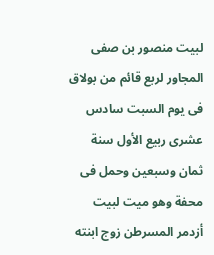لبيت منصور بن صفى المجاور لربع قائم من بولاق فى يوم السبت سادس عشرى ربيع الأول سنة ثمان وسبعين وحمل فى محفة وهو ميت لبيت أزدمر المسرطن زوج ابنته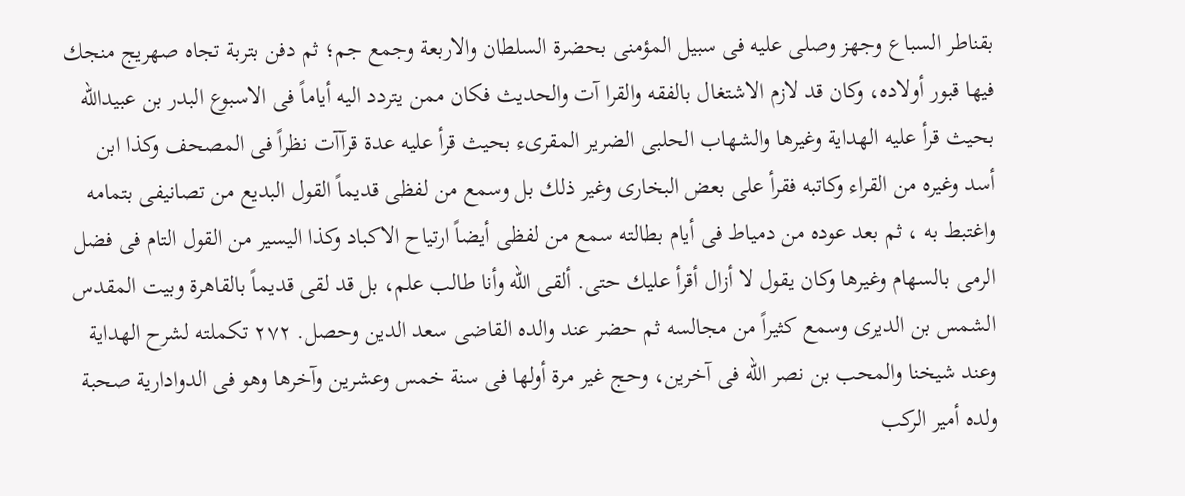بقناطر السباع وجهز وصلى عليه فى سبيل المؤمنى بحضرة السلطان والاربعة وجمع جم؛ ثم دفن بتربة تجاه صهريج منجك فيها قبور أولاده، وكان قد لازم الاشتغال بالفقه والقرا آت والحديث فكان ممن يتردد اليه أياماً فى الاسبوع البدر بن عبيدالله بحيث قرأ عليه الهداية وغيرها والشهاب الحلبى الضرير المقرىء بحيث قرأ عليه عدة قرآآت نظراً فى المصحف وكذا ابن أسد وغيره من القراء وكاتبه فقرأ على بعض البخارى وغير ذلك بل وسمع من لفظى قديماً القول البديع من تصانيفى بتمامه واغتبط به ، ثم بعد عوده من دمياط فى أيام بطالته سمع من لفظى أيضاً ارتياح الاكباد وكذا اليسير من القول التام فى فضل الرمى بالسهام وغيرها وكان يقول لا أزال أقرأ عليك حتى. ألقى الله وأنا طالب علم، بل قد لقى قديماً بالقاهرة وبيت المقدس الشمس بن الديرى وسمع كثيراً من مجالسه ثم حضر عند والده القاضى سعد الدين وحصل. ٢٧٢ تكملته لشرح الهداية وعند شيخنا والمحب بن نصر الله فى آخرين، وحج غير مرة أولها فى سنة خمس وعشرين وآخرها وهو فى الدوادارية صحبة ولده أمير الركب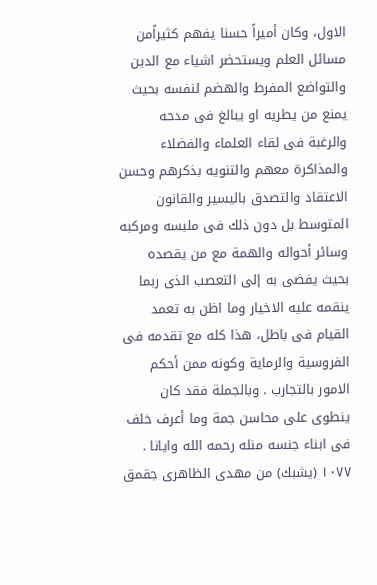الاول، وكان أميراً حسنا يفهم كثيراًمن مسائل العلم ويستحضر اشياء مع الدين والتواضع المفرط والهضم لنفسه بحيث يمنع من يطريه او يبالغ فى مدحه والرغبة فى لقاء العلماء والفضلاء والمذاكرة معهم والتنويه بذكرهم وحسن الاعتقاد والتصدق باليسير والقانون المتوسط بل دون ذلك فى ملبسه ومركبه وسائر أحواله والهمة مع من يقصده بحيث يفضى به إلى التعصب الذى ربما ينقمه عليه الاخيار وما اظن به تعمد القيام فى باطل، هذا كله مع تقدمه فى الفروسية والرماية وكونه ممن أحكم الامور بالتجارب . وبالجملة فقد كان ينطوى على محاسن جمة وما أعرف خلف فى ابناء جنسه منله رحمه الله وايانا . ١٠٧٧ (يشبك) من مهدى الظاهرى جقمق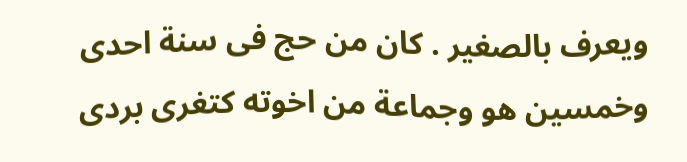ويعرف بالصغير . كان من حج فى سنة احدى وخمسين هو وجماعة من اخوته كتغرى بردى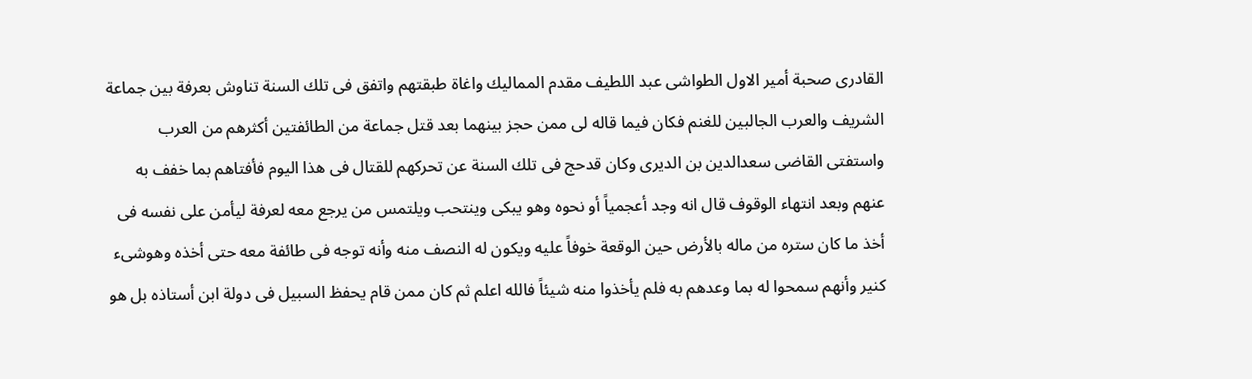القادرى صحبة أمير الاول الطواشى عبد اللطيف مقدم المماليك واغاة طبقتهم واتفق فى تلك السنة تناوش بعرفة بين جماعة الشريف والعرب الجالبين للغنم فكان فيما قاله لى ممن حجز بينهما بعد قتل جماعة من الطائفتين أكثرهم من العرب واستفتى القاضى سعدالدين بن الديرى وكان قدحج فى تلك السنة عن تحركهم للقتال فى هذا اليوم فأفتاهم بما خفف به عنهم وبعد انتهاء الوقوف قال انه وجد أعجمياً أو نحوه وهو يبكى وينتحب ويلتمس من يرجع معه لعرفة ليأمن على نفسه فى أخذ ما كان ستره من ماله بالأرض حين الوقعة خوفاً عليه ويكون له النصف منه وأنه توجه فى طائفة معه حتى أخذه وهوشىء كنير وأنهم سمحوا له بما وعدهم به فلم يأخذوا منه شيئاً فالله اعلم ثم كان ممن قام يحفظ السبيل فى دولة ابن أستاذه بل هو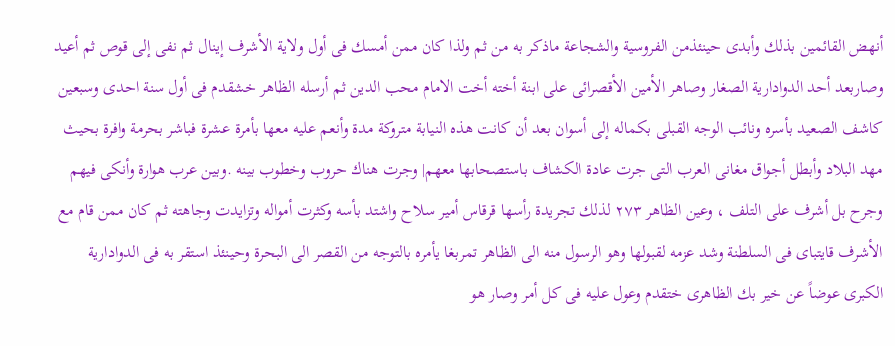أنهض القائمين بذلك وأبدى حينئذمن الفروسية والشجاعة ماذكر به من ثم ولذا كان ممن أمسك فى أول ولاية الأشرف إينال ثم نفى إلى قوص ثم أعيد وصاربعد أحد الدوادارية الصغار وصاهر الأمين الأقصرائى على ابنة أخته أخت الامام محب الدين ثم أرسله الظاهر خشقدم فى أول سنة احدى وسبعين كاشف الصعيد بأسره ونائب الوجه القبلى بكماله إلى أسوان بعد أن كانت هذه النيابة متروكة مدة وأنعم عليه معها بأمرة عشرة فباشر بحرمة وافرة بحيث مهد البلاد وأبطل أجواق مغانى العرب التى جرت عادة الكشاف باستصحابها معهم| وجرت هناك حروب وخطوب بينه .وبين عرب هوارة وأنكى فيهم وجرح بل أشرف على التلف ، وعين الظاهر ٢٧٣ لذلك تجريدة رأسها قرقاس أمير سلاح واشتد بأسه وكثرت أمواله وتزايدت وجاهته ثم كان ممن قام مع الأشرف قايتباى فى السلطنة وشد عزمه لقبولها وهو الرسول منه الى الظاهر تمربغا يأمره بالتوجه من القصر الى البحرة وحينئذ استقر به فى الدوادارية الكبرى عوضاً عن خير بك الظاهرى ختقدم وعول عليه فى كل أمر وصار هو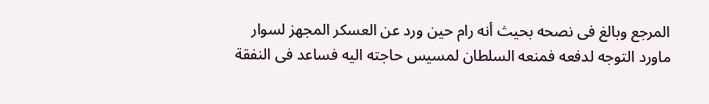المرجع وبالغ فى نصحه بحيث أنه رام حين ورد عن العسكر المجهز لسوار ماورد التوجه لدفعه فمنعه السلطان لمسيس حاجته اليه فساعد فى النفقة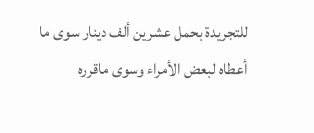للتجريدة بحمل عشرين ألف دينار سوى ما أعطاه لبعض الأمراء وسوى ماقرره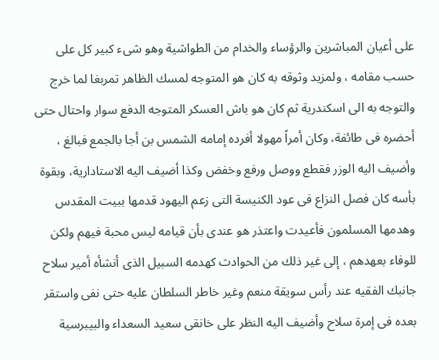على أعيان المباشرين والرؤساء والخدام من الطواشية وهو شىء كبير كل على حسب مقامه ، ولمزيد وثوقه به كان هو المتوجه لمسك الظاهر تمربغا لما خرج والتوجه به الى اسكندرية ثم كان هو باش العسكر المتوجه الدفع سوار واحتال حتى أحضره فى طائفة، وكان أمراً مهولا أفرده إمامه الشمس بن أجا بالجمع فبالغ ، وأضيف اليه الوزر فقطع ووصل ورفع وخفض وكذا أضيف اليه الاستادارية، وبقوة بأسه كان فصل النزاع فى عود الكنيسة التى زعم اليهود قدمها ببيت المقدس وهدمها المسلمون فأعيدت واعتذر هو عندى بأن قيامه ليس محبة فيهم ولكن للوفاء بعهدهم ، إلى غير ذلك من الحوادث كهدمه السبيل الذى أنشأه أمير سلاح جانبك الفقيه عند رأس سويقة منعم وغير خاطر السلطان عليه حتى نفى واستقر بعده فى إمرة سلاح وأضيف اليه النظر على خانقى سعيد السعداء والبيبرسية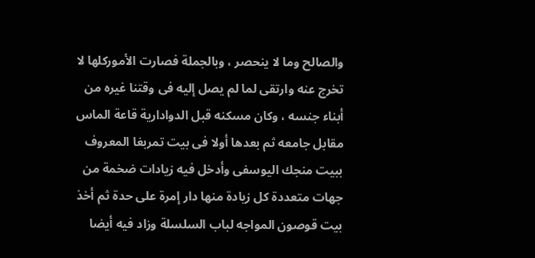والصالح وما لا ينحصر ، وبالجملة فصارت الأموركلها لا تخرج عنه وارتقى لما لم يصل إليه فى وقتنا غيره من أبناء جنسه ، وكان مسكنه قبل الدوادارية قاعة الماس مقابل جامعه ثم بعدها أولا فى بيت تمربغا المعروف ببيت منجك اليوسفى وأدخل فيه زيادات ضخمة من جهات متعددة كل زيادة منها دار إمرة على حدة ثم أخذ بيت قوصون المواجه لباب السلسلة وزاد فيه أيضا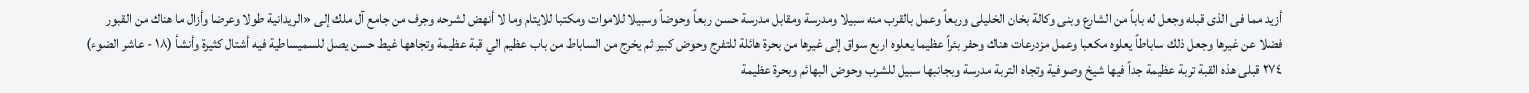أزيد مما فى الذى قبله وجعل له باباً من الشارع وبنى وكالة بخان الخليلى وربعاً وعمل بالقرب منه سبيلا ومدرسة ومقابل مدرسة حسن ربعاً وحوضاً وسبيلا للاموات ومكتبا للايتام وما لا أنهض لشرحه وجرف من جامع آل ملك إلى «الريدانية طولا وعرضا وأزال ما هناك من القبور فضلا عن غيرها وجعل ذلك ساباطاً يعلوه مكعبا وعمل مزدرعات هناك وحفر بئراً عظيما يعلوه اربع سواق إلى غيرها من بحرة هائلة للتفرج وحوض كبير ثم يخرج من الساباط من باب عظيم الي قبة عظيمة وتجاهها غيط حسن يصل للسميساطية فيه أشتال كثيرة وأنشأ (١٨ - عاشر الضوء) ٢٧٤ قبلى هذه القبة تربة عظيمة جداً فيها شيخ وصوفية وتجاه التربة مدرسة وبجانبها سبيل للشرب وحوض البهائم وبحرة عظيمة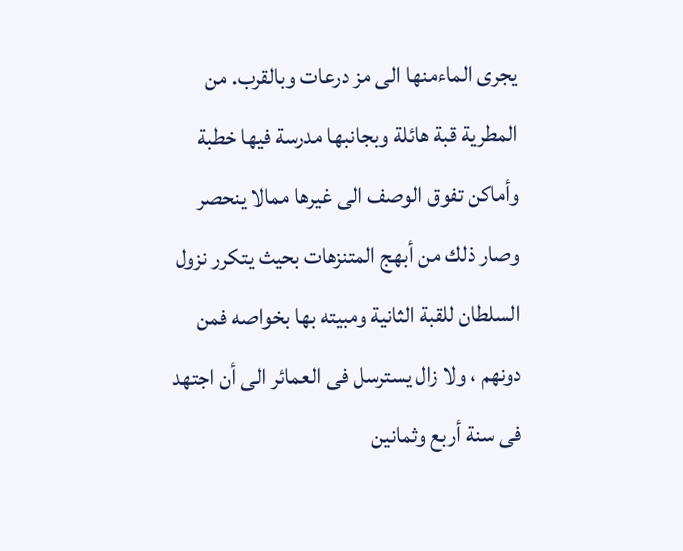يجرى الماءمنها الى مز درعات وبالقرب. من المطرية قبة هائلة وبجانبها مدرسة فيها خطبة وأماكن تفوق الوصف الى غيرها ممالا ينحصر وصار ذلك من أبهج المتنزهات بحيث يتكرر نزول السلطان للقبة الثانية ومبيته بها بخواصه فمن دونهم ، ولا زال يسترسل فى العمائر الى أن اجتهد فى سنة أربع وثمانين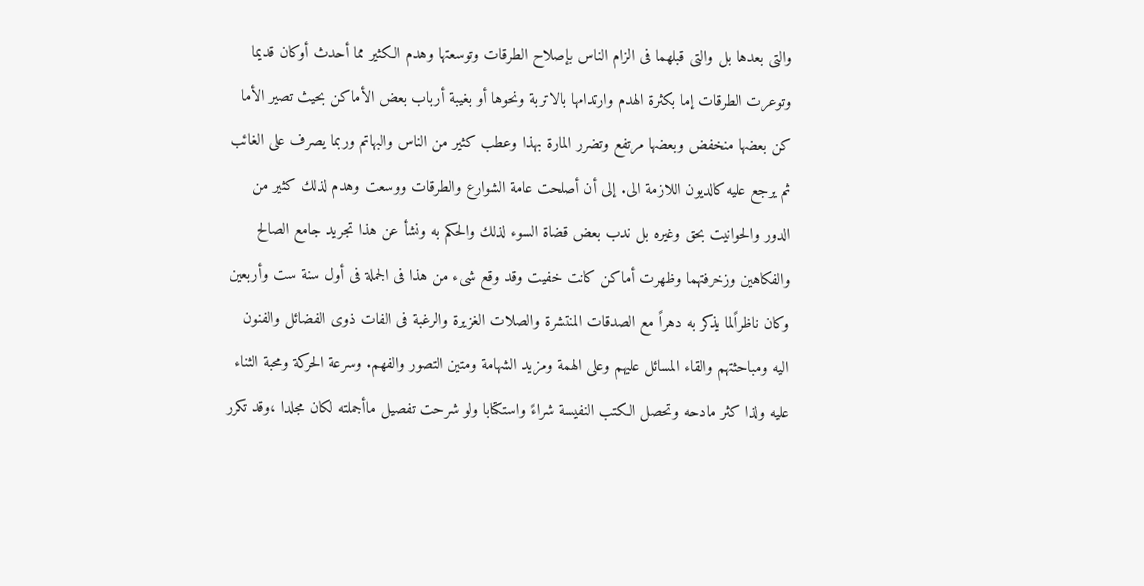والتى بعدها بل والتى قبلهما فى الزام الناس بإصلاح الطرقات وتوسعتها وهدم الكثير مما أحدث أوكان قديما وتوعرت الطرقات إما بكثرة الهدم وارتدامها بالاتربة ونحوها أو بغيبة أرباب بعض الأماكن بحيث تصير الأما كن بعضها منخفض وبعضها مرتفع وتضرر المارة بهذا وعطب كثير من الناس والبهاتم وربما يصرف على الغائب ثم يرجع عليه كالديون اللازمة الى. إلى أن أصلحت عامة الشوارع والطرقات ووسعت وهدم لذلك كثير من الدور والحوانيت بحق وغيره بل ندب بعض قضاة السوء لذلك والحكم به ونشأ عن هذا تجريد جامع الصالح والفكاهين وزخرفتهما وظهرت أماكن كانت خفيت وقد وقع شىء من هذا فى الجملة فى أول سنة ست وأربعين وكان ناظراًلما يذكر به دهراً مع الصدقات المنتشرة والصلات الغزيرة والرغبة فى الفات ذوى الفضائل والفنون اليه ومباحثتهم والقاء المسائل عليهم وعلى الهمة ومزيد الشهامة ومتين التصور والفهم. وسرعة الحركة ومحبة الثناء عليه ولذا كثر مادحه وتحصل الكتب النفيسة شراءً واستكتابا ولو شرحت تفصيل ماأجملته لكان مجلدا ،وقد تكرر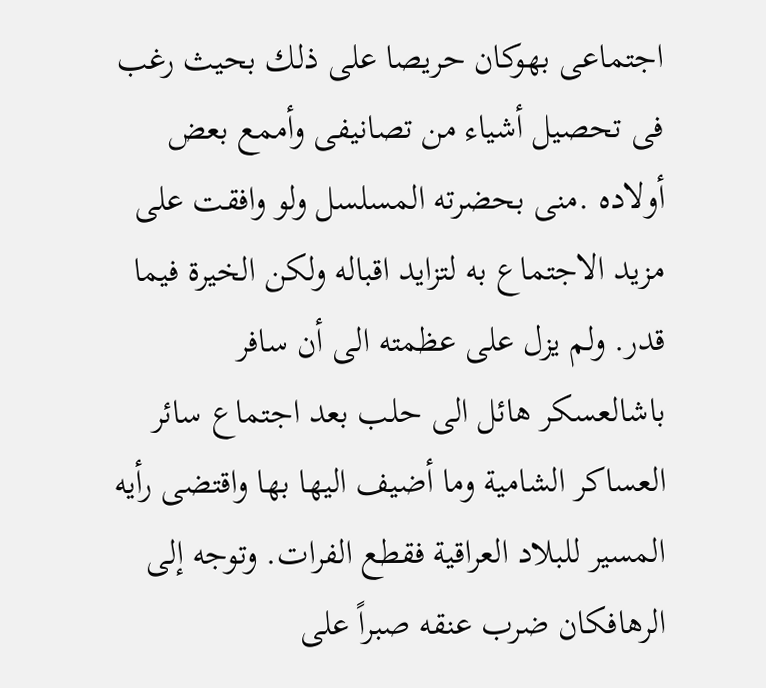اجتماعی بهوكان حريصا على ذلك بحيث رغب فى تحصيل أشياء من تصانيفى وأممع بعض أولاده .منى بحضرته المسلسل ولو وافقت على مزيد الاجتماع به لتزايد اقباله ولكن الخيرة فيما قدر. ولم يزل على عظمته الى أن سافر باشالعسكر هائل الى حلب بعد اجتماع سائر العساكر الشامية وما أضيف اليها بها واقتضى رأيه المسير للبلاد العراقية فقطع الفرات. وتوجه إلى الرهافكان ضرب عنقه صبراً على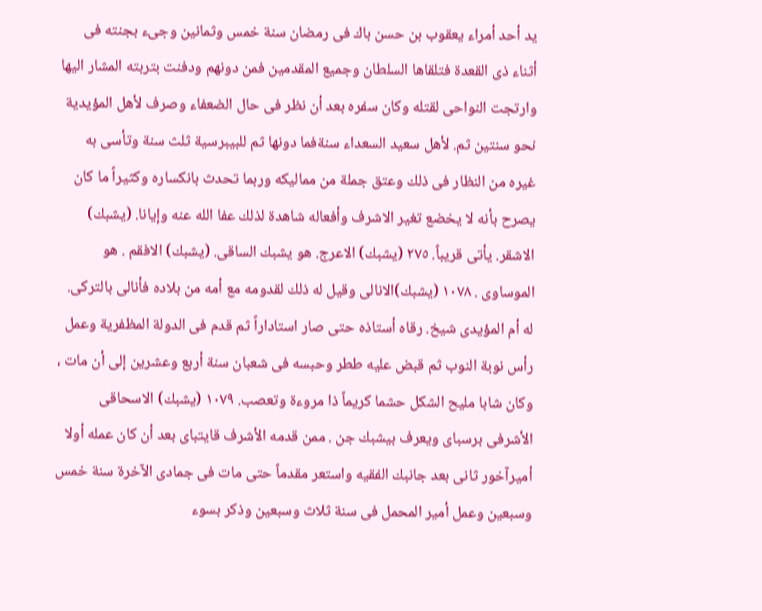يد أحد أمراء يعقوب بن حسن باك فى رمضان سنة خمس وثمانين وجىء بجنته فى أثناء ذى القعدة فتلقاها السلطان وجميع المقدمين فمن دونهم ودفنت بتربته المشار اليها وارتجت النواحى لقتله وكان سفره بعد أن نظر فى حال الضعفاء وصرف لأهل المؤيدية نحو سنتين ثم. لأهل سعيد السعداء سنةفما دونها ثم للبيبرسية ثلث سنة وتأسى به غيره من النظار فى ذلك وعتق جملة من مماليكه وربما تحدث بانكساره وكثيراً ما كان يصرح بأنه لا يخضع تغير الاشرف وأفعاله شاهدة لذلك عفا الله عنه وإيانا. (يشبك) الاشقر. يأتى قريباً. ٢٧٥ (يشبك) الاعرج. هو يشبك الساقى. (يشبك) الافقم . هو الموساوى . ١٠٧٨ (یشبك)الانالی وقیل له ذلك لقدومه مع أمه من بلاده فأنالی بالترکی. له أم المؤيدى شيخ. رقاه أستاذه حتى صار استاداراً ثم قدم فى الدولة المظفرية وعمل رأس نوبة النوب ثم قبض عليه ططر وحبسه فى شعبان سنة أربع وعشرين إلى أن مات ، وكان شابا مليح الشكل حشما كريماً ذا مروءة وتعصب. ١٠٧٩ (يشبك) الاسحاقى الأشرفى برسباى ويعرف بيشبك جن . ممن قدمه الأشرف قايتباى بعد أن كان عمله أولا أميرآخور ثانى بعد جانبك الفقيه واستعر مقدماً حتى مات فى جمادى الآخرة سنة خمس وسبعين وعمل أمير المحمل فى سنة ثلاث وسبعين وذكر بسوء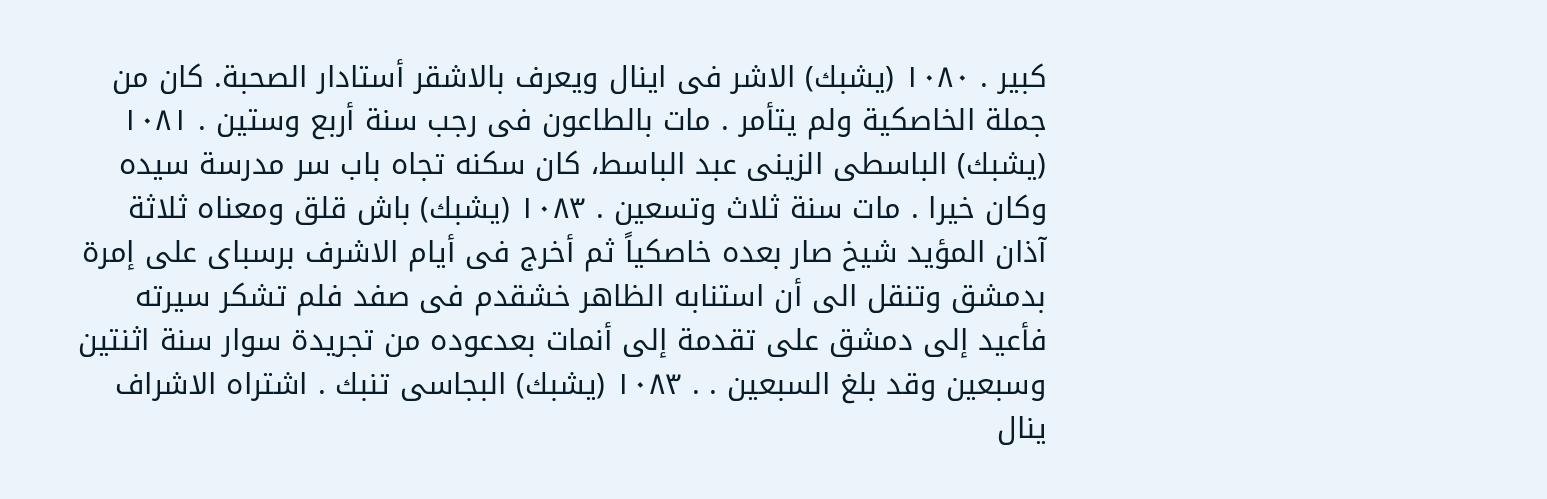كبير . ١٠٨٠ (يشبك) الاشر فى اينال ويعرف بالاشقر أستادار الصحبة. كان من جملة الخاصكية ولم يتأمر . مات بالطاعون فى رجب سنة أربع وستين . ١٠٨١ (يشبك) الباسطى الزينى عبد الباسط، كان سكنه تجاه باب سر مدرسة سيده وكان خيرا . مات سنة ثلاث وتسعين . ١٠٨٣ (يشبك) باش قلق ومعناه ثلاثة آذان المؤيد شيخ صار بعده خاصكياً ثم أخرج فى أيام الاشرف برسباى على إمرة بدمشق وتنقل الى أن استنابه الظاهر خشقدم فى صفد فلم تشكر سيرته فأعيد إلى دمشق على تقدمة إلى أنمات بعدعوده من تجريدة سوار سنة اثنتين وسبعين وقد بلغ السبعين . . ١٠٨٣ (يشبك) البجاسى تنبك . اشتراه الاشراف ينال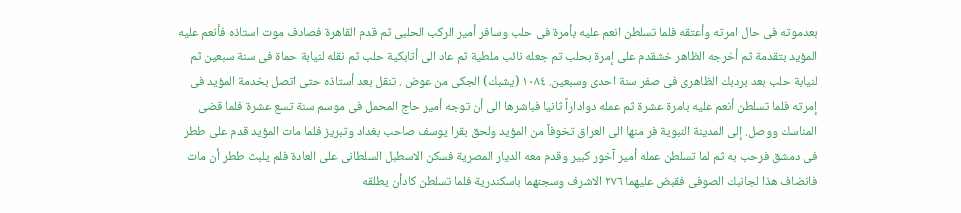بعدموته فى حال امرته وأعتقه فلما تسلطن انعم عليه بأمرة فى حلب وسافر أمير الركب الحلبى ثم قدم القاهرة فصادف موت استاذه فأنعم عليه المؤيد بتقدمة ثم أخرجه الظاهر خشقدم على إمرة بحلب تم جعله نائب ملطية ثم عاد الى أتابكية حلب ثم نقله لنيابة حماة فى سنة سبعين ثم لنيابة حلب بعد بردبك الظاهرى فى صفر سنة احدى وسبعين. ١٠٨٤ (يشبك) الجكى من عوض . تنقل بعد أستاذه حتى اتصل بخدمة المؤيد فى إمرته فلما تسلطن أنعم عليه بامرة عشرة ثم عمله دواداراً ثانيا فباشرها الى أن توجه أمير حاج المحمل فى موسم سنة تسع عشرة فلما قضى المناسك ووصل. إلى المدينة النبوية فر منها الى العراق تخوفاً من المؤيد ولحق بقرا يوسف صاحب بغداد وتبريز فلما مات المؤيد قدم على ططر فى دمشق فرحب به ثم لما تسلطن عمله أمير آخور كبير وقدم معه الديار المصرية فسكن الاسطبل السلطانى على العادة فلم يلبث ططر أن مات فانضاف هذا لجانبك الصوفى فقبض عليهما ٢٧٦ الاشرف وسجنهما باسكندرية فلما تسلطن كادأن يطلقه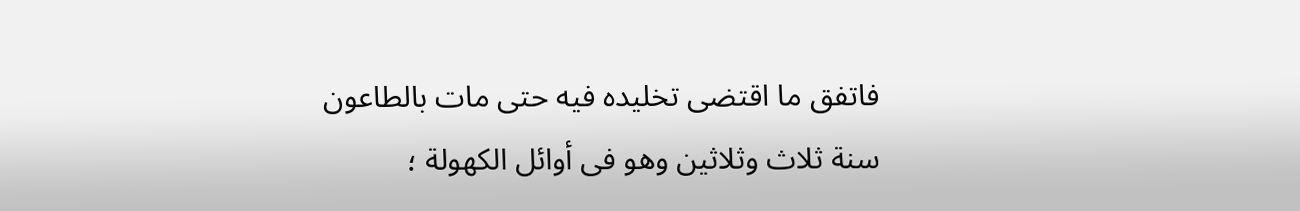فاتفق ما اقتضى تخليده فيه حتى مات بالطاعون سنة ثلاث وثلاثين وهو فى أوائل الکهولة ؛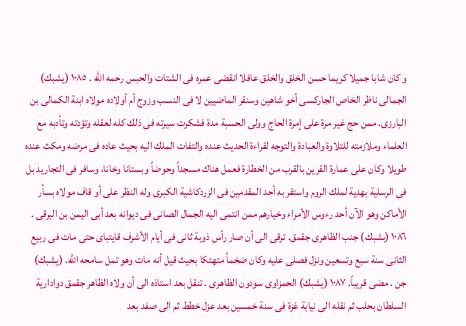و کان شابا جميلا كريما حسن الخلق والخلق عافلا انقضى عمره فى الشتات والحبس رحمه الله . ١٠٨٥ (يشبك) الجمالى ناظر الخاص الجاركسى أخو شاهين وسنقر الماضيين لا فى النسب وزوج أم أولاده مولاه ابنة الكمالى بن البارزى. ممن حج غير مرة على إمرة الحاج وولى الحسبة مدة فشكرت سيرته فى ذلك كله لعقله وتؤدته وتأدبه مع العلماء وملازمته للتلاوة والعبادة والتوجه لقراءة الحديث عنده والتفات الملك اليه بحيث عاده فى مرضه ومكث عنده طويلا وكان على عمارة القرين بالقرب من الخطارة فعمل هناك مسجداً وحوضاً وبستانا وخانا، وسافر فى التجاريد بل فى الرسلية بهدية لملك الروم واستقر به أحد المقدمين فى الزردكاشية الكبرى وله النظر على أو قاف مولاه بسأر الأماكن وهو الآن أحد رءوس الأمراء وخيارهم ممن انتمى اليه الجمال الصانى فى ديوانه بعد أبى اليمن بن البرقى . ١٠٨٦ (بشبك) جنب الظاهرى جقمق. ترقى الى أن صار رأس ذوبة ثانى فى أيام الأشرف قايتباى حتى مات فى ربيع الثانى سنة سبع وتسعين ونزل فصلى عليه وكان ضخماً متهتكا بحيث قيل أنه مات وهو تمل سامحه الله. (يشبك) جن . مضى قريباً. ١٠٨٧ (يشبك) الحمزاوى سودون الظاهرى . تنقل بعد استاذه الى أن ولاه الظاهر جقمق دوادارية السلطان بحلب ثم نقله الى نيابة غزة فى سنة خمسين بعد عزل خطط ثم الى صفد بعد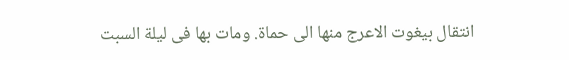انتقال بيغوت الاعرج منها الى حماة. ومات بها فى ليلة السبت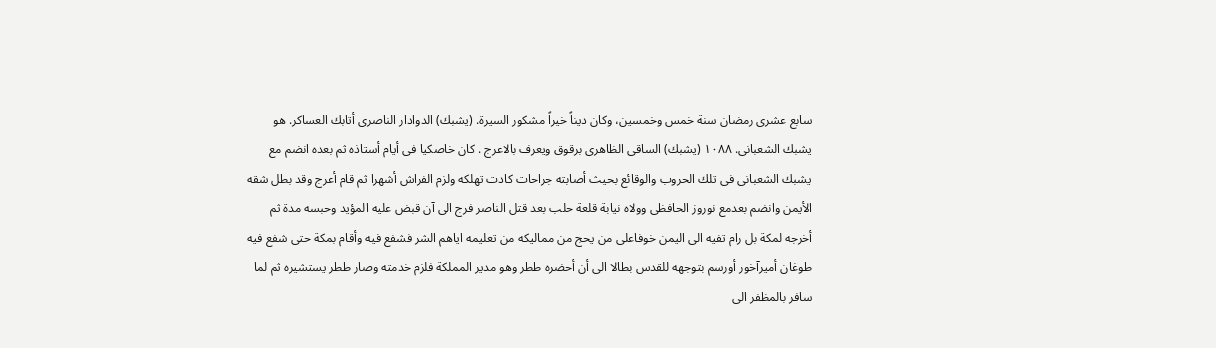سابع عشرى رمضان سنة خمس وخمسين، وكان ديناً خيراً مشكور السيرة. (يشبك) الدوادار الناصرى أتابك العساكر. هو يشبك الشعبانى. ١٠٨٨ (يشبك) الساقى الظاهرى برقوق ويعرف بالاعرج . كان خاصكيا فى أيام أستاذه ثم بعده انضم مع يشبك الشعبانى فى تلك الحروب والوقائع بحيث أصابته جراحات كادت تهلكه ولزم الفراش أشهرا ثم قام أعرج وقد بطل شقه الأيمن وانضم بعدمع نوروز الحافظى وولاه نيابة قلعة حلب بعد قتل الناصر فرج الى آن قبض عليه المؤيد وحبسه مدة ثم أخرجه لمكة بل رام تفيه الى اليمن خوفاعلى من يحج من مماليكه من تعليمه اياهم الشر فشفع فيه وأقام بمكة حتى شفع فيه طوغان أميرآخور أورسم بتوجهه للقدس بطالا الى أن أحضره ططر وهو مدير المملكة فلزم خدمته وصار ططر يستشيره ثم لما سافر بالمظفر الى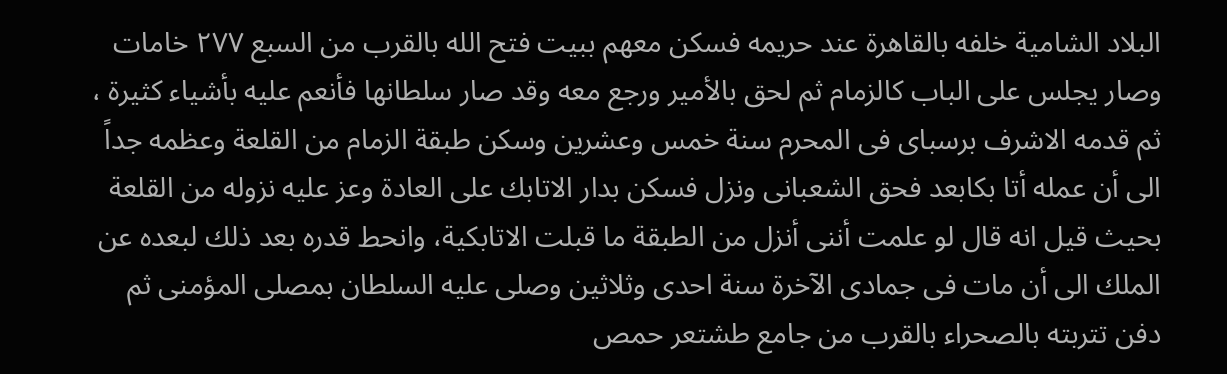البلاد الشامية خلفه بالقاهرة عند حريمه فسكن معهم ببيت فتح الله بالقرب من السبع ٢٧٧ خامات وصار يجلس على الباب كالزمام ثم لحق بالأمير ورجع معه وقد صار سلطانها فأنعم عليه بأشياء كثيرة ، ثم قدمه الاشرف برسباى فى المحرم سنة خمس وعشرين وسكن طبقة الزمام من القلعة وعظمه جداً الى أن عمله أتا بكابعد فحق الشعبانى ونزل فسكن بدار الاتابك على العادة وعز عليه نزوله من القلعة بحيث قيل انه قال لو علمت أننى أنزل من الطبقة ما قبلت الاتابكية، وانحط قدره بعد ذلك لبعده عن الملك الى أن مات فى جمادى الآخرة سنة احدى وثلاثين وصلى عليه السلطان بمصلى المؤمنى ثم دفن تتربته بالصحراء بالقرب من جامع طشتعر حمص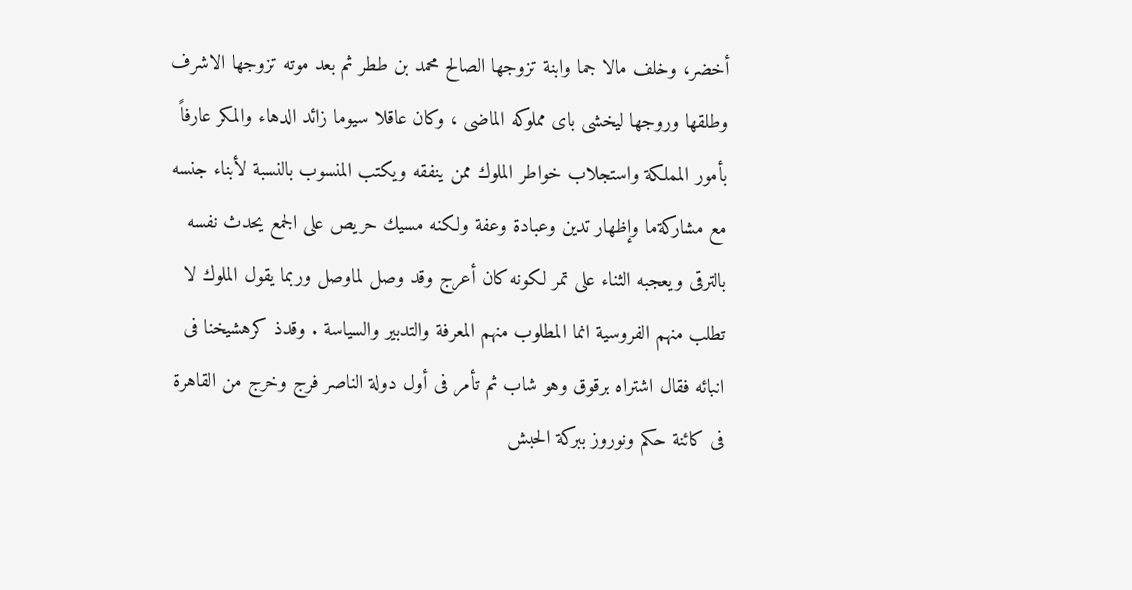أخضر، وخلف مالا جما وابنة تزوجها الصالح محمد بن ططر ثم بعد موته تزوجها الاشرف وطلقها وروجها ليخشى باى مملوكه الماضى ، وكان عاقلا سيوما زائد الدهاء والمكر عارفاً بأمور المملكة واستجلاب خواطر الملوك ممن ينفقه ويكتب المنسوب بالنسبة لأبناء جنسه مع مشاركةما وإظهار تدين وعبادة وعفة ولكنه مسيك حريص على الجمع يحدث نفسه بالترقى ويعجبه الثناء على تمر لكونه كان أعرج وقد وصل لماوصل وربما يقول الملوك لا تطلب منهم الفروسية انما المطلوب منهم المعرفة والتدبير والسياسة . وقدذ كرهشيخنا فى انبائه فقال اشتراه برقوق وهو شاب ثم تأمر فى أول دولة الناصر فرج وخرج من القاهرة فى كائنة حكم ونوروز ببركة الحبش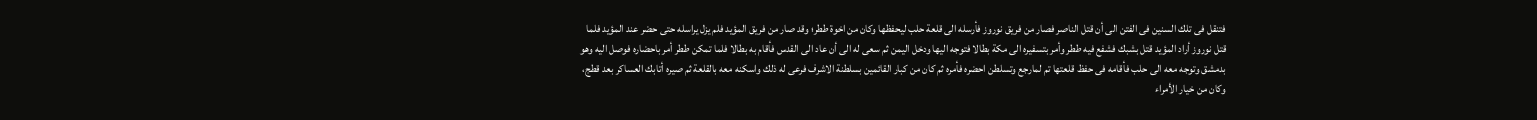فتنقل فى تلك السنين فى الفتن الى أن قتل الناصر فصار من فريق نوروز فأرسله الى قلعة حلب ليحفظها وكان من اخوة ططر؛ وقد صار من فريق المؤيد فلم يزل يراسله حتى حضر عند المؤيد فلما قتل نوروز أراد المؤيد قتل بشبك فشفع فيه ططر وأمر بتسفيره الى مكة بطالا فتوجه اليها ودخل اليمن ثم سعى له الى أن عاد الى القدس فأقام به بطالا فلما تمكن ططر أمر باحضاره فوصل اليه وهو بدمشق وتوجه معه الى حلب فأقامه فى حفظ قلعتها تم لمارجع وتسلطن احضره فأمره ثم كان من كبار القائمين بسلطنة الاشرف فرعى له ذلك واسكنه معه بالقلعة ثم صيره أتابك العساكر بعد قطج، وكان من خيار الأمراء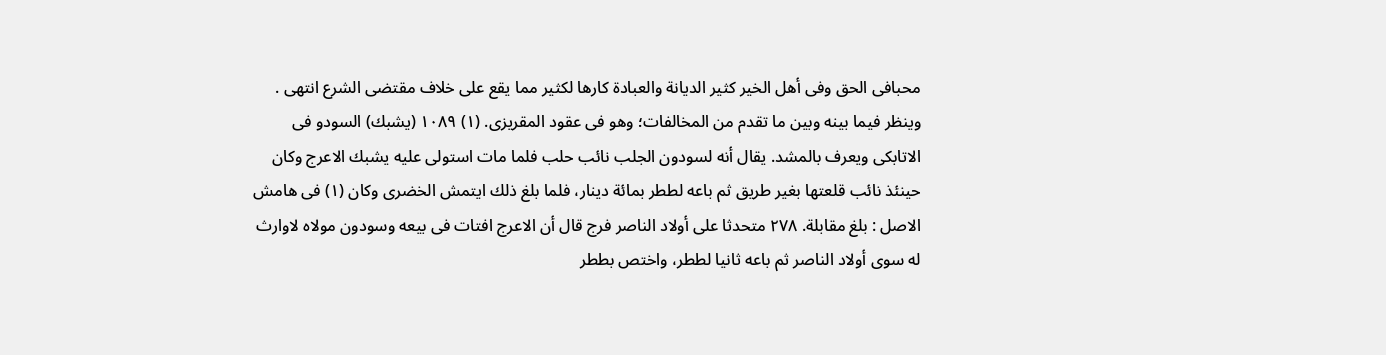محبافى الحق وفى أهل الخير كثير الديانة والعبادة كارها لكثير مما يقع على خلاف مقتضى الشرع انتهى . وينظر فيما بينه وبين ما تقدم من المخالفات؛ وهو فى عقود المقريزى. (١) ١٠٨٩ (يشبك) السودو فى الاتابكى ويعرف بالمشد. يقال أنه لسودون الجلب نائب حلب فلما مات استولى عليه يشبك الاعرج وكان حينئذ نائب قلعتها بغير طريق ثم باعه لططر بمائة دينار، فلما بلغ ذلك ايتمش الخضرى وكان (١) فى هامش الاصل : بلغ مقابلة. ٢٧٨ متحدثا على أولاد الناصر فرج قال أن الاعرج افتات فى بيعه وسودون مولاه لاوارث له سوى أولاد الناصر ثم باعه ثانيا لططر، واختص بططر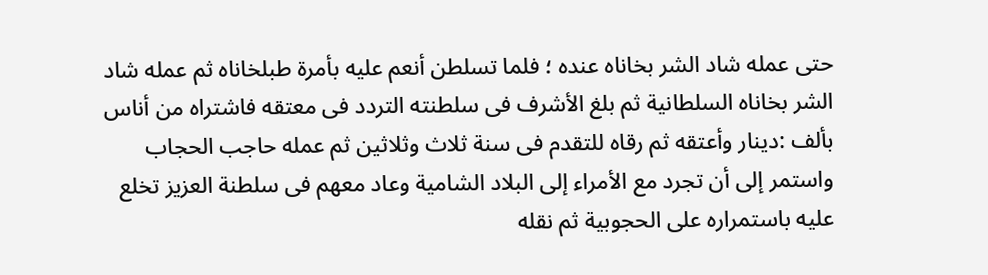حتى عمله شاد الشر بخاناه عنده ؛ فلما تسلطن أنعم عليه بأمرة طبلخاناه ثم عمله شاد الشر بخاناه السلطانية ثم بلغ الأشرف فى سلطنته التردد فى معتقه فاشتراه من أناس بألف :دينار وأعتقه ثم رقاه للتقدم فى سنة ثلاث وثلاثين ثم عمله حاجب الحجاب واستمر إلى أن تجرد مع الأمراء إلى البلاد الشامية وعاد معهم فى سلطنة العزيز تخلع عليه باستمراره على الحجوبية ثم نقله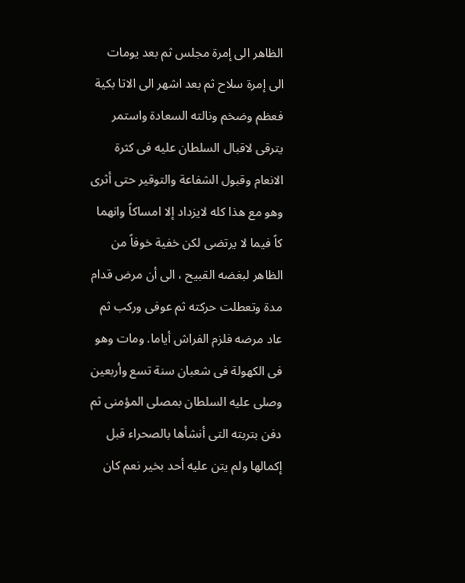الظاهر الى إمرة مجلس ثم بعد يومات الى إمرة سلاح ثم بعد اشهر الى الاتا بكية فعظم وضخم ونالته السعادة واستمر يترقى لاقبال السلطان عليه فى كثرة الانعام وقبول الشفاعة والتوقير حتى أثرى وهو مع هذا كله لايزداد إلا امساكاً وانهما كاً فيما لا يرتضى لكن خفية خوفاً من الظاهر لبغضه القبيح ، الى أن مرض قدام مدة وتعطلت حركته ثم عوفى وركب ثم عاد مرضه فلزم الفراش أياما. ومات وهو فى الكهولة فى شعبان سنة تسع وأربعين وصلى عليه السلطان بمصلى المؤمنى ثم دفن بتربته التى أنشأها بالصحراء قبل إكمالها ولم يتن عليه أحد بخير نعم كان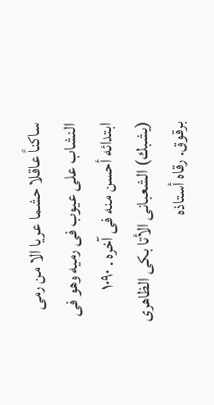ساكناً عاقلا حشما عريا الا من رمى النشاب على عيوب فى رميه وهو فى ابتدائه أحسن منه فى آخره . ١٠٩٠ (يشبك) الشعبانى الأتا بكى الظاهرى برقوق. رقاه أستاذه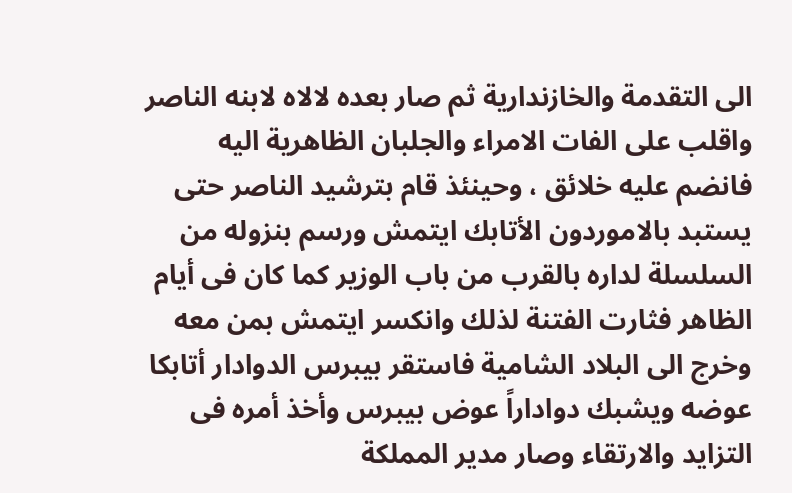الى التقدمة والخازندارية ثم صار بعده لالاه لابنه الناصر واقلب على الفات الامراء والجلبان الظاهرية اليه فانضم عليه خلائق ، وحينئذ قام بترشيد الناصر حتى يستبد بالاموردون الأتابك ايتمش ورسم بنزوله من السلسلة لداره بالقرب من باب الوزير كما كان فى أيام الظاهر فثارت الفتنة لذلك وانكسر ايتمش بمن معه وخرج الى البلاد الشامية فاستقر بيبرس الدوادار أتابكا عوضه ويشبك دواداراً عوض بيبرس وأخذ أمره فى التزايد والارتقاء وصار مدير المملكة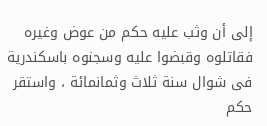إلى أن وثب عليه حكم من عوض وغيره فقاتلوه وقبضوا عليه وسجنوه باسكندرية فى شوال سنة ثلاث وثمانمائة ، واستقر حكم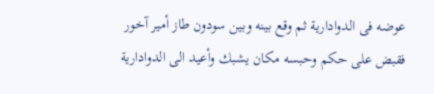عوضه فى الدوادارية ثم وقع بينه وبين سودون طاز أمير آخور فقبض على حكم وحبسه مكان يشبك وأعيد الى الدوادارية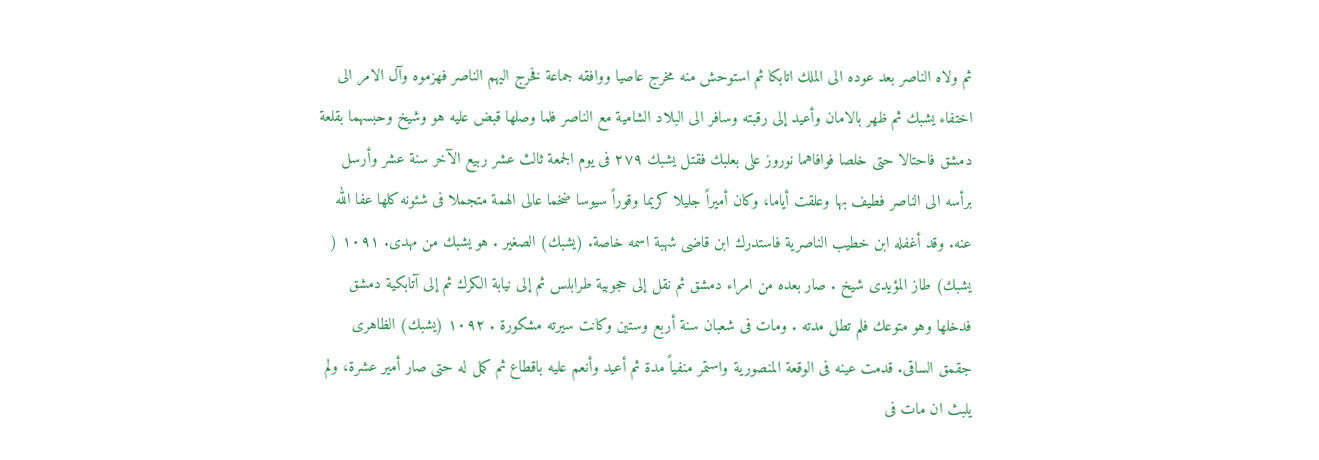ثم ولاه الناصر بعد عوده الى الملك اتابكا ثم استوحش منه مخرج عاصيا ووافقه جماعة فخرج اليهم الناصر فهزموه وآل الامر الى اختفاء يشبك ثم ظهر بالامان وأعيد إلى رقبته وسافر الى البلاد الشامية مع الناصر فلما وصلها قبض عليه هو وشيخ وحبسهما بقلعة دمشق فاحتالا حتى خلصا فوافاهما نوروز على بعلبك فقتل يشبك ٢٧٩ فى يوم الجمعة ثالث عشر ربيع الآخر سنة عشر وأرسل برأسه الى الناصر فطيف بها وعلقت أياما، وكان أميراً جليلا كريما وقوراً سيوسا ضخما عالى الهمة متجملا فى شئونه كلها عفا الله عنه. وقد أغفله ابن خطيب الناصرية فاستدرك ابن قاضى شهبة اسمه خاصة. (يشبك) الصغير . هو يشبك من مهدى. ١٠٩١ ( يشبك) طاز المؤيدى شيخ . صار بعده من امراء دمشق ثم نقل إلى حجوبية طرابلس ثم إلى نيابة الكرك ثم إلى آتابكية دمشق فدخلها وهو متوعك فلم تطل مدته . ومات فى شعبان سنة أربع وستين وكانت سيرته مشكورة . ١٠٩٢ (يشبك) الظاهرى جقمق الساقى. قدمت عينه فى الوقعة المنصورية واستمر منفياً مدة ثم أعيد وأنعم عليه باقطاع ثم كمل له حتى صار أمير عشرة، ولم يلبث ان مات فى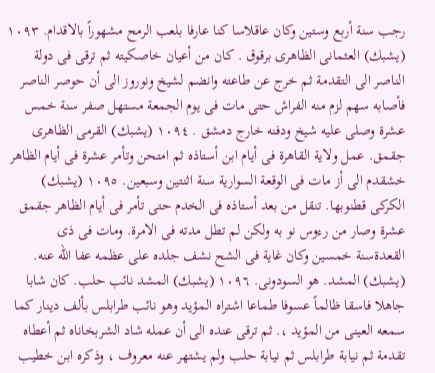رجب سنة أربع وستين وكان عاقلاسا كنا عارفا بلعب الرمح مشهوراً بالاقدام. ١٠٩٣ (يشبك) العثمانى الظاهرى برقوق . كان من أعيان خاصكيته ثم ترقى فى دولة الناصر الى التقدمة ثم خرج عن طاعته وانضم لشيخ ونوروز الى أن حوصر الناصر فأصابه سهم لزم منه الفراش حتى مات فى يوم الجمعة مستهل صفر سنة خمس عشرة وصلى عليه شيخ ودفنه خارج دمشق . ١٠٩٤ (يشبك) القرمى الظاهرى جقمق. عمل ولاية القاهرة فى أيام ابن أستاذه ثم امتحن وتأمر عشرة فى أيام الظاهر خشقدم الى أز مات فى الوقعة السوارية سنة اثنتين وسبعين. ١٠٩٥ (يشبك) الكركى قطنوبها. تنقل من بعد أستاذه فى الخدم حتى تأمر فى أيام الظاهر جقمق عشرة وصار من رءوس نو به ولكن لم تطل مدته فى الامرة. ومات فى ذى القعدةسنة خمسين وكان غاية فى الشح نشف جلده على عظمه عفا الله عنه. (يشبك) المشد. هو السودونى. ١٠٩٦ (يشبك) المشد نائب حلب. كان شابا جاهلا فاسقا ظالماً عسوفا طماعا اشتراه المؤيد وهو نائب طرابلس بألف دينار كما سمعه العينى من المؤيد ،. ثم ترقى عنده الى أن عمله شاد الشربخاناه ثم أعطاه تقدمة ثم نيابة طرابلس ثم نيابة حلب ولم يشتهر عنه معروف ، وذكره ابن خطيب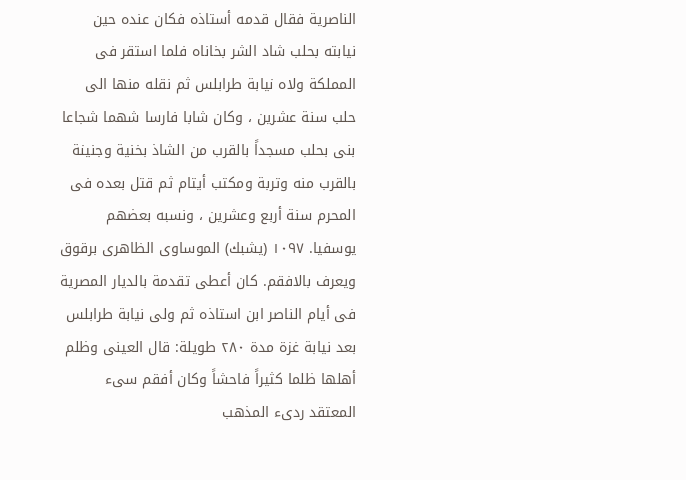الناصرية فقال قدمه أستاذه فكان عنده حين نيابته بحلب شاد الشر بخاناه فلما استقر فى المملكة ولاه نيابة طرابلس ثم نقله منها الى حلب سنة عشرين ، وكان شابا فارسا شهما شجاعا بنى بحلب مسجداً بالقرب من الشاذ بخنية وجنينة بالقرب منه وتربة ومكتب أيتام ثم قتل بعده فى المحرم سنة أربع وعشرين ، ونسبه بعضهم يوسفيا. ١٠٩٧ (يشبك) الموساوى الظاهرى برقوق ويعرف بالافقم. كان أعطى تقدمة بالديار المصرية فى أيام الناصر ابن استاذه ثم ولى نيابة طرابلس بعد نيابة غزة مدة ٢٨٠ طويلة: قال العينى وظلم أهلها ظلما كثيراً فاحشاً وكان أفقم سىء المعتقد ردىء المذهب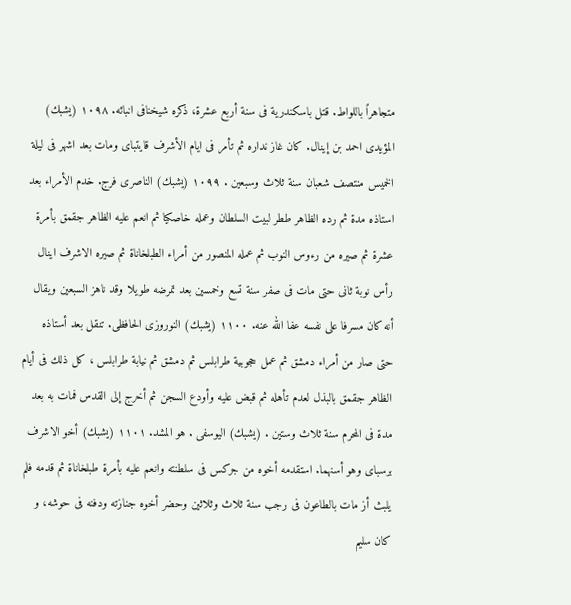متجاهراً باللواط. قتل باسكندرية فى سنة أربع عشرة، ذكره شيخنافى انبائه. ١٠٩٨ (يشبك) المؤيدى احمد بن إينال. كان غاز نداره ثم تأمر فى ايام الأشرف قايتباى ومات بعد اشهر فى ليلة الخميس منتصف شعبان سنة ثلاث وسبعين . ١٠٩٩ (يشبك) الناصرى فرج. خدم الأمراء بعد استاذه مدة ثم رده الظاهر ططر لبيت السلطان وعمله خاصكيا ثم انعم عليه الظاهر جقمق بأمرة عشرة ثم صيره من رءوس النوب ثم عمله المنصور من أمراء الطبلخاناة ثم صيره الاشرف اينال رأس نوبة ثانى حتى مات فى صفر سنة تسع وخمسين بعد تمرضه طويلا وقد ناهز السبعين ويقال أنه كان مسرفا على نفسه عفا الله عنه. ١١٠٠ (يشبك) النوروزى الحافظى. تنقل بعد أستاذه حتى صار من أمراء دمشق ثم عمل حجوبية طرابلس ثم دمشق ثم نيابة طرابلس ، كل ذلك فى أيام الظاهر جقمق بالبذل لعدم تأهله ثم قبض عليه وأودع السجن ثم أخرج إلى القدس فمات به بعد مدة فى المحرم سنة ثلاث وستين . (يشبك) اليوسفى . هو المشد. ١١٠١ (يشبك) أخو الاشرف برسباى وهو أسنهما. استقدمه أخوه من جركس فى سلطنته وانعم عليه بأمرة طبلخاناة ثم قدمه فلم يلبث أز مات بالطاعون فى رجب سنة ثلاث وثلاثين وحضر أخوه جنازته ودفنه فى حوشه، و كان سليم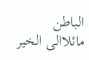الباطن مائلاالى الخير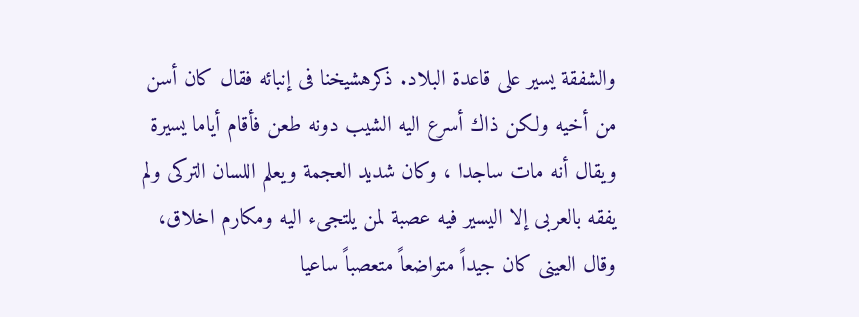والشفقة يسير على قاعدة البلاد. ذكرهشيخنا فى إنبائه فقال كان أسن من أخيه ولكن ذاك أسرع اليه الشيب دونه طعن فأقام أياما يسيرة ويقال أنه مات ساجدا ، وكان شديد العجمة ويعلم اللسان التركى ولم يفقه بالعربى إلا اليسير فيه عصبة لمن يلتجىء اليه ومكارم اخلاق، وقال العينى كان جيداً متواضعاً متعصباً ساعيا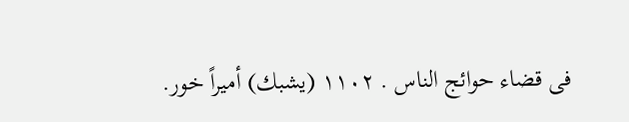فى قضاء حوائج الناس . ١١٠٢ (يشبك) أميراً خور.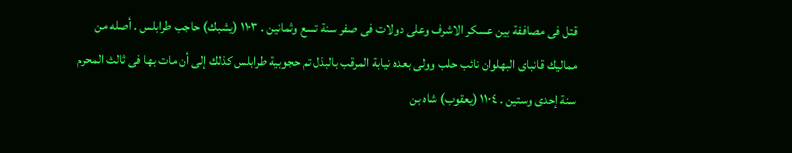قتل فى مصاففة بين عسكر الاشرف وعلى دولات فى صفر سنة تسع وثمانين . ١١٠٣ (يشبك) حاجب طرابلس . أصله من مماليك قانباى البهلوان نائب حلب وولى بعده نيابة المرقب بالبذل تم حجوبية طرابلس كذلك إلى أن مات بها فى ثالث المحرم سنة إحدى وستين . ١١٠٤ (يعقوب) شاه بن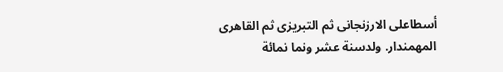أسطاعلى الارزنجانى ثم التبريزى ثم القاهرى المهمندار. ولدسنة عشر ونما نمائة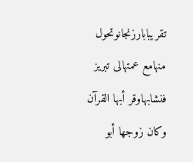تقریبابارزنجانوتحول منهامع عمتهالى تبریز فنشابهاوقر أبها القرآن وكان زوجها أبو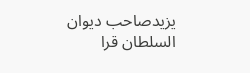يزيدصاحب ديوان السلطان قرا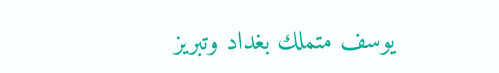يوسف متملك بغداد وتبريز